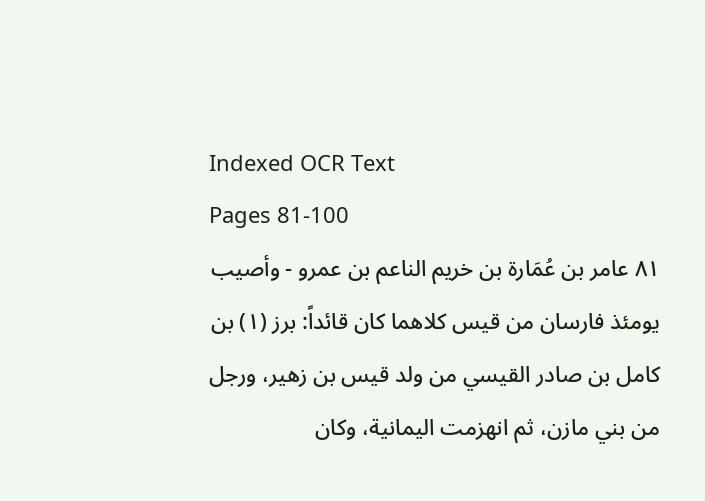Indexed OCR Text
Pages 81-100
٨١ عامر بن عُمَارة بن خريم الناعم بن عمرو - وأصيب يومئذ فارسان من قيس كلاهما كان قائداً: برز (١) بن كامل بن صادر القيسي من ولد قيس بن زهير، ورجل من بني مازن، ثم انهزمت اليمانية، وكان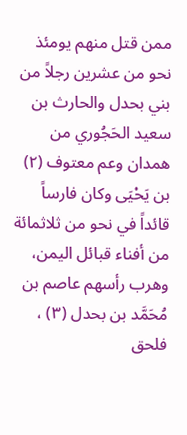ممن قتل منهم يومئذ نحو من عشرين رجلاً من بني بحدل والحارث بن سعيد الحَجُوري من همدان وعم معتوف (٢) بن يَحْيَى وكان فارساً قائداً في نحو من ثلاثمائة من أفناء قبائل اليمن، وهرب رأسهم عاصم بن مُحَمَّد بن بحدل (٣) ، فلحق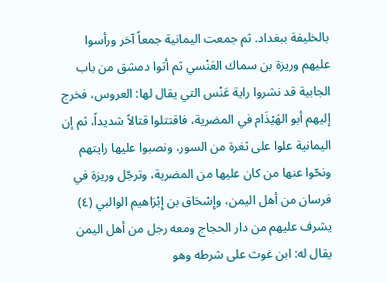بالخليفة ببغداد. ثم جمعت اليمانية جمعاً آخر ورأسوا عليهم وريزة بن سماك العَنْسي ثم أتوا دمشق من باب الجابية قد نشروا راية عَنْس التي يقال لها: العروس، فخرج إليهم أبو الهَيْذَام في المضرية، فاقتتلوا قتالاً شديداً، ثم إن اليمانية علوا على ثغرة من السور، ونصبوا عليها رايتهم ونحّوا عنها من كان عليها من المضرية، وترجّل وريزة في فرسان من أهل اليمن، وإِسْحَاق بن إِبْرَاهيم الوالبي (٤) يشرف عليهم من دار الحجاج ومعه رجل من أهل اليمن يقال له: ابن غوث على شرطه وهو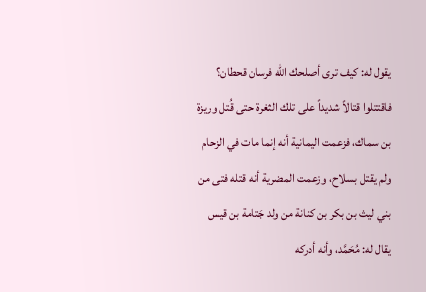يقول له: كيف ترى أصلحك الله فرسان قحطان؟ فاقتتلوا قتالاً شديداً على تلك الثغرة حتى قُتل وريزة بن سماك، فزعمت اليمانية أنه إنما مات في الزحام ولم يقتل بسلاح، وزعمت المضرية أنه قتله فتى من بني ليث بن بكر بن كنانة من ولد جَتامة بن قيس يقال له: مُحَمَّد، وأنه أدركه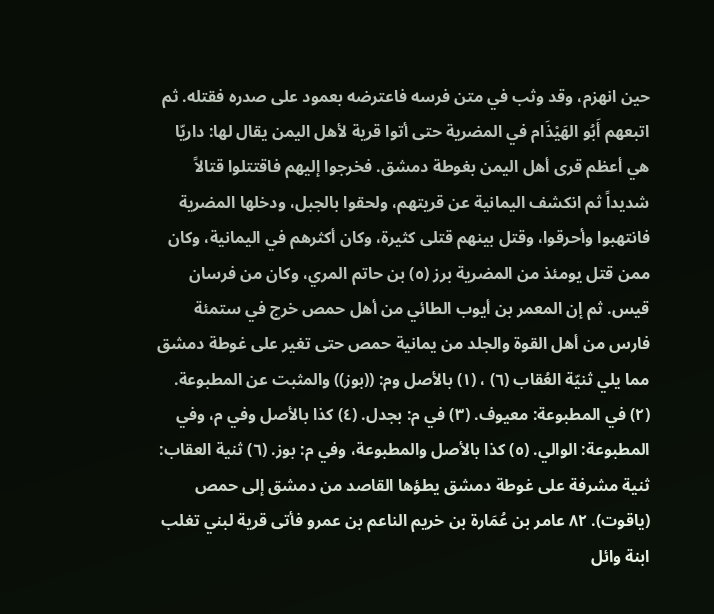حين انهزم، وقد وثب في متن فرسه فاعترضه بعمود على صدره فقتله. ثم اتبعهم أَبُو الهَيْذَام في المضرية حتى أتوا قرية لأهل اليمن يقال لها: داريّا هي أعظم قرى أهل اليمن بغوطة دمشق. فخرجوا إليهم فاقتتلوا قتالاً شديداً ثم انكشف اليمانية عن قريتهم، ولحقوا بالجبل، ودخلها المضرية فانتهبوا وأحرقوا، وقتل بينهم قتلى كثيرة، وكان أكثرهم في اليمانية، وكان ممن قتل يومئذ من المضرية برز (٥) بن حاتم المري، وکان من فرسان قیس. ثم إن المعمر بن أيوب الطائي من أهل حمص خرج في ستمئة فارس من أهل القوة والجلد من يمانية حمص حتى تغير على غوطة دمشق مما يلي ثنيّة العُقاب (٦) ، (١) بالأصل وم: ((بوز)) والمثبت عن المطبوعة. (٢) في المطبوعة: معيوف. (٣) في م: بجدل. (٤) كذا بالأصل وفي م، وفي المطبوعة: الوالي. (٥) كذا بالأصل والمطبوعة، وفي م: بوز. (٦) ثنية العقاب: ثنية مشرفة على غوطة دمشق يطؤها القاصد من دمشق إلى حمص (ياقوت). ٨٢ عامر بن عُمَارة بن خريم الناعم بن عمرو فأتى قرية لبني تغلب ابنة وائل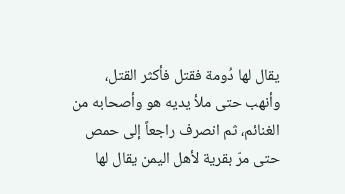يقال لها دُومة فقتل فأكثر القتل، وأنهب حتى ملأ يديه هو وأصحابه من الغنائم، ثم انصرف راجعاً إلى حمص حتى مرّ بقرية لأهل اليمن يقال لها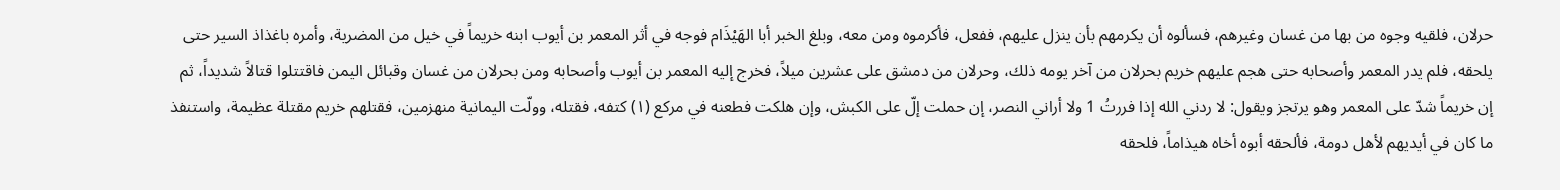حرلان، فلقيه وجوه من بها من غسان وغيرهم، فسألوه أن يكرمهم بأن ينزل عليهم، ففعل، فأكرموه ومن معه، وبلغ الخبر أبا الهَيْذَام فوجه في أثر المعمر بن أيوب ابنه خريماً في خيل من المضرية، وأمره باغذاذ السير حتى يلحقه، فلم يدر المعمر وأصحابه حتى هجم عليهم خريم بحرلان من آخر يومه ذلك، وحرلان من دمشق على عشرين ميلاً، فخرج إليه المعمر بن أيوب وأصحابه ومن بحرلان من غسان وقبائل اليمن فاقتتلوا قتالاً شديداً، ثم إن خريماً شدّ على المعمر وهو يرتجز ويقول: لا ردني الله إذا فررتُ 1 ولا أراني النصر، إن حملت إلّ على الكبش، وإن هلكت فطعنه في مركع (١) كتفه، فقتله، وولّت اليمانية منهزمين، فقتلهم خريم مقتلة عظيمة، واستنفذ ما كان في أيديهم لأهل دومة، فألحقه أبوه أخاه هيذاماً، فلحقه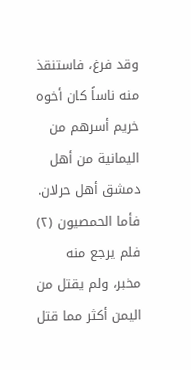وقد فرغ، فاستنقذ منه ناساً كان أخوه خريم أسرهم من اليمانية من أهل دمشق أهل حرلان. فأما الحمصيون (٢) فلم يرجع منه مخبر، ولم يقتل من اليمن أكثر مما قتل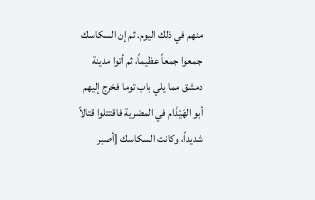منهم في ذلك اليوم. ثم إن السكاسك جمعوا جمعاً عظيماً، ثم أتوا مدينة دمشق مما يلي باب توما فخرج إليهم أبو الهَيْذَام في المضرية فاقتتلوا قتالاً شديداً، وكانت السكاسك [أصبر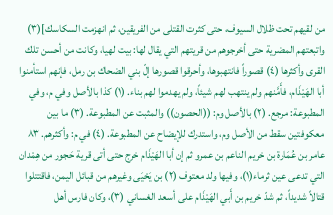من لقيهم تحت ظلال السيوف، حتى كثرت القتلى من الفريقين، ثم انهزمت السكاسك](٣) واتبعتهم المضرية حتى أخرجوهم من قريتهم التي يقال لها: بيت لهيا، وكانت من أحسن تلك القرى وأكثرها (٤) قصوراً فانتهبوها، وأحرقوا قصورها إلّ بني الضحاك بن رمل، فإنهم استأمنوا أبا الهَيْذَام، فأَمَّنهم ولم ينتهب لهم شيئاً، ولم يهدموا لهم بناء. (١) كذا بالأصل وفي م، وفي المطبوعة: مرجع. (٢) بالأصل وم: ((الحصون)) والمثبت عن المطبوعة. (٣) ما بين معكوفتين سقط من الأصل وم، واستدرك للإيضاح عن المطبوعة. (٤) في م: وأكثرهم. ٨٣ عامر بن عُمَارة بن خريم الناعم بن عمرو ثم إن أبا الهَيْذَام خرج حتى أتى قرية حَجور من هِمْدان التي تدعى عين ثرماء(١)، وفيها ولد معتوف (٢) بن يَحْيَى وغيرهم من قبائل اليمن، فاقتتلوا قتالاً شديداً، ثم شدّ خريم بن أَبي الهَيْذَام على أسعد الغساني (٣)، وكان فارس أهل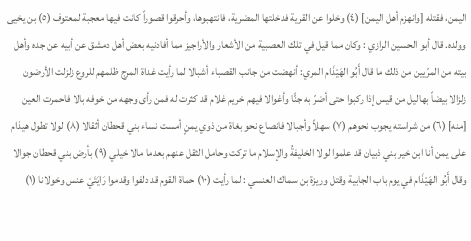اليمن، فقتله [وانهزم أهل اليمن] (٤) وخلوا عن القرية فدخلتها المضرية، فانتهبوها، وأحرقوا قصوراً كانت فيها معجبة لمعتوف (٥) بن یخیی وولده. قال أبو الحسين الرازي : وكان مما قيل في تلك العصبية من الأشعار والأراجيز مما أفادنيه بعض أهل دمشق عن أبيه عن جده وأهل بيته من المرّيين من ذلك ما قال أَبُو الهَيْذَام المري: أنهضت من جانب القصباء أشبالا لما رأيت غداة المرج ظلمهم للروع زلزلت الأرضون زلزالا بيضاً بهاليل من قيس إذا ركبوا حتى أضرّ به جنًّا وأغوالا فيهم خريم غلام قد كثرت له فمن رأى وجهه من خوفه بالا فاحمرت العين [منه] (٦) من شراسته يجوب نحوهم (٧) سهلاً وأجبالا فانصاع نحو بغاة من ذوي يمنٍ أمست نساء بني قحطان أثقالا (٨) لولا تطول هيذام على يمن أنا ابن خير بني ذبيان قد علموا لولا الخليفةُ والإسلام ما تركت وحامل الثقل عنهم بعدما مالا خيلي (٩) بأرض بني قحطان جوالا وقال أَبُو الهَيْذَام في يوم باب الجابية وقتل وريزة بن سماك العنسي : لما رأيت (١٠) حماة القوم قد دلفوا وقدموا رَايَتَيْ عنس وخولانا (١)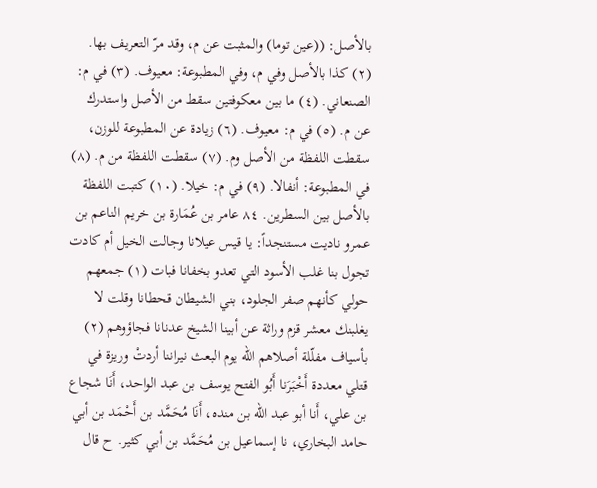بالأصل: ((عين توما) والمثبت عن م، وقد مرّ التعريف بها. (٢) كذا بالأصل وفي م، وفي المطبوعة: معيوف. (٣) في م: الصنعاني. (٤) ما بين معكوفتين سقط من الأصل واستدرك عن م. (٥) في م: معيوف. (٦) زيادة عن المطبوعة للوزن، سقطت اللفظة من الأصل وم. (٧) سقطت اللفظة من م. (٨) في المطبوعة: أنفالا. (٩) في م: خيلا. (١٠) كتبت اللفظة بالأصل بين السطرين. ٨٤ عامر بن عُمَارة بن خريم الناعم بن عمرو ناديت مستنجداً: يا قيس عيلانا وجالت الخیل أم كادت تجول بنا غلب الأسود التي تعدو بخفانا فبات (١) جمعهم حولي كأنهم صفر الجلود، بني الشيطان قحطانا وقلت لا يغلبنك معشر قزم وراثة عن أبينا الشيخ عدنانا فجاؤوهم (٢) بأسياف مفلّلة أصلاهم الله يوم البعث نيراننا أردتْ وريزة في قتلي معددة أَخْبَرَنا أَبُو الفتح يوسف بن عبد الواحد، أَنَا شجاع بن علي، أَنا أبو عبد الله بن منده، أَنَا مُحَمَّد بن أَحْمَد بن أبي حامد البخاري، نا إسماعيل بن مُحَمَّد بن أبي كثير. ح قال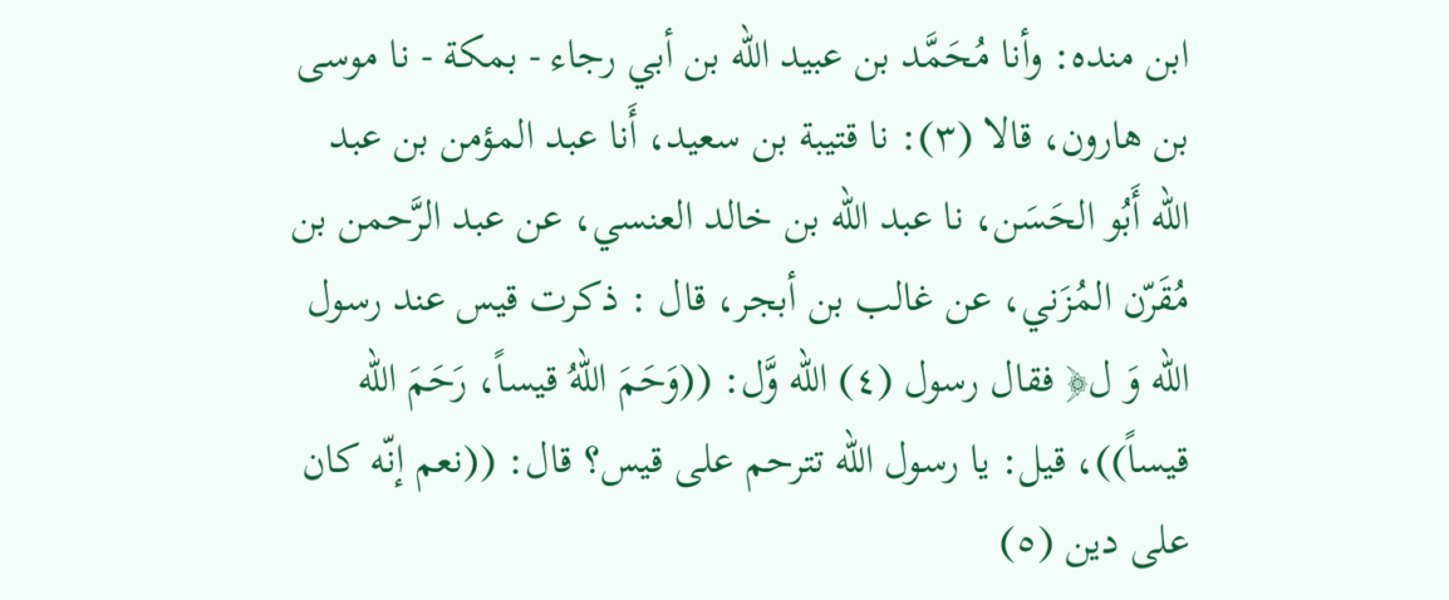ابن منده: وأنا مُحَمَّد بن عبيد اللّه بن أبي رجاء - بمكة - نا موسى بن هارون، قالا (٣): نا قتيبة بن سعيد، أَنا عبد المؤمن بن عبد اللّه أَبُو الحَسَن، نا عبد الله بن خالد العنسي، عن عبد الرَّحمن بن مُقَرّن المُزَني، عن غالب بن أبجر، قال : ذكرت قيس عند رسول الله وَ ل﴿ فقال رسول (٤) الله وَّل: ((وَحَمَ اللهُ قيساً، رَحَمَ الله قيساً))، قيل: يا رسول الله تترحم على قيس؟ قال: ((نعم إنّه كان على دين (٥)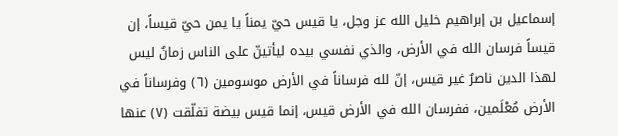إسماعيل بن إبراهيم خليل الله عز وجل، يا قيس حيّ يمناً يا يمن حيّ قيساً، إن قيساً فرسان الله في الأرض، والذي نفسي بيده ليأتينّ على الناس زمانٌ ليس لهذا الدين ناصرٌ غير قيس، إنّ لله فرساناً في الأرض موسومين (٦) وفرساناً في الأرض مُعْلَمين، ففرسان الله في الأرض قيس، إنما قيس بيضة تفلّقت (٧) عنها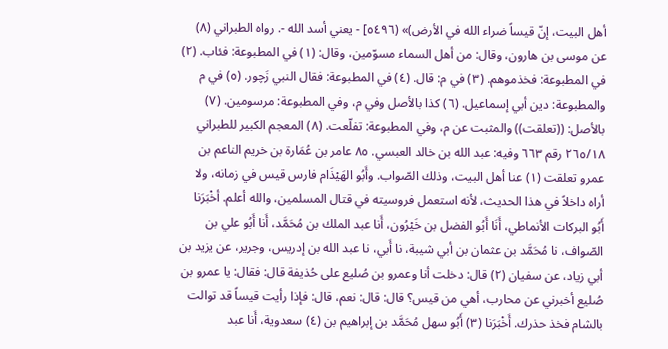أهل البيت، إنّ قيساً ضراء الله في الأرض)» (٥٤٩٦] - يعني أسد الله -. رواه الطبراني (٨) عن موسى بن هارون، وقال: من أهل السماء مسوّمين، وقال: (١) في المطبوعة: فئاب. (٢) في المطبوعة: فخذموهم. (٣) في م: قال. (٤) في المطبوعة: فقال النبي زَچور. (٥) في م والمطبوعة: دين أبي إسماعيل. (٦) كذا بالأصل وفي م، وفي المطبوعة: مرسومين. (٧) بالأصل: ((تعلقت)) والمثبت عن م، وفي المطبوعة: تفلّعت. (٨) المعجم الكبير للطبراني ٢٦٥/١٨ رقم ٦٦٣ وفيه: عبد الله بن خالد العبسي. ٨٥ عامر بن عُمَارة بن خريم الناعم بن عمرو تعلقت (١) عنا أهل البيت، وذلك الصّواب. وأَبُو الهَيْذَام فارس قيس في زمانه، ولا أراه داخلاً في هذا الحديث، لأنه استعمل فروسيته في قتال المسلمين، والله أعلم. أخْبَرَنا أَبُو البركات الأنماطي، أَنَا أَبُو الفضل بن خَيْرُون، أَنا عبد الملك بن مُحَمَّد، أَنا أَبُو علي بن الصّواف، نا مُحَمَّد بن عثمان بن أبي شيبة، نا أَبي، نا عبد الله بن إدريس، وجرير، عن يزيد بن أبي زياد، عن سفيان (٢) قال: دخلت أنا وعمرو بن صُليع على حُذيفة قال: فقال: يا عمرو بن صُليع أخبرني عن محارب، أهي من قيس؟ قال: قال: نعم، قال: فإذا رأيت قيساً قد توالت بالشام فخذ حذرك. أَخْبَرَنا (٣) أَبُو سهل مُحَمَّد بن إبراهيم بن (٤) سعدوية، أَنا عبد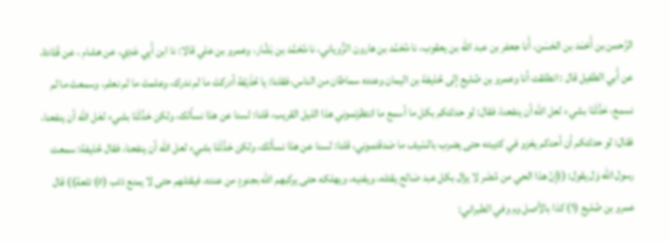الرَّحمن بن أَحْمَد بن الحَسَن، أَنا جعفر بن عبد اللّه بن يعقوب، نا مُحَمَّد بن هارون الرُّویاني، نا مُحَمَّد بن بَشَّار، وعمرو بن علي قالا: نا ابن أَبِي عَدِي، عن هشام ، عن قَتَادة، عن أَبي الطفيل قال : انطلقت أنا وعمرو بن صُليع إلى حُذيفة بن اليمان وعنده سماطان من الناس، فقلنا: يا حُذَيْفة أدركتَ ما لم ندرك، وعلمتَ ما لم نعلم، وسمعتَ ما لم نسمع، حَدَّثَنَا بشيء لعل الله أن ينفعنا، فقال: لو حدثتكم بكل ما أسمع ما انتظرتموني هذا الليل القريب، قلنا: لسنا عن هذا نسألك، ولكن حَدَّثَنَا بشيء لعَل الله أن ينفعنا، فقال: لو حدثتكم أن أحدكم يغزو في كتيبته حتى يضرب بالسّيف ما صَدقتموني، قلنا: لسنا عن هذا نسألك، ولكن حَدَّثَنَا بشيء لعل الله أن ينفعنا، فقال حُذيفة: سمعت رسول الله وَل يقول: ((إنّ هذا الحي من مُضَر لا يزال بكل عبد صَالح يقتله، ويفنیه، ويهلكه حتى يركبهم الله بجنودٍ من عنده، فيقتلهم حتى لا يمنع ذئب (٥) تلعة)) قال عمرو بن صُلیع (١) كذا بالأصل وم وفي الطبراني: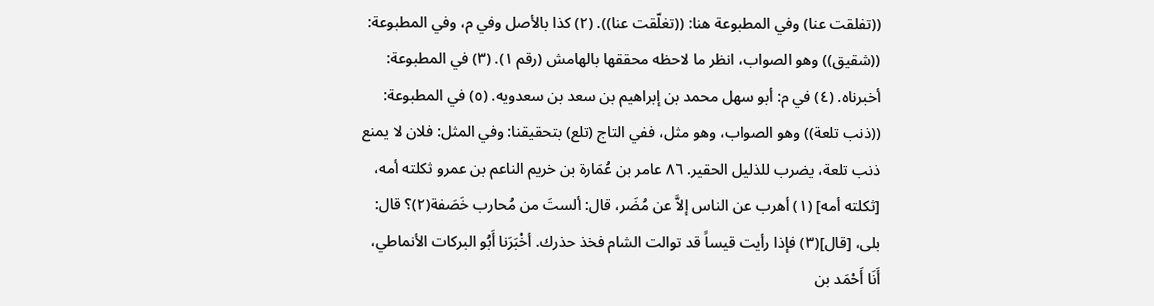((تفلقت عنا) وفي المطبوعة هنا: ((تغلّقت عنا)). (٢) كذا بالأصل وفي م، وفي المطبوعة: ((شقيق)) وهو الصواب، انظر ما لاحظه محققها بالهامش (رقم ١). (٣) في المطبوعة: أخبرناه. (٤) في م: أبو سهل محمد بن إبراهيم بن سعد بن سعدويه. (٥) في المطبوعة: ((ذنب تلعة)) وهو الصواب، وهو مثل، ففي التاج (تلع) بتحقيقنا: وفي المثل: فلان لا يمنع ذنب تلعة، يضرب للذليل الحقير. ٨٦ عامر بن عُمَارة بن خريم الناعم بن عمرو ثكلته أمه، [ثكلته أمه] (١) أهرب عن الناس إلاَّ عن مُضَر، قال: ألستَ من مُحارب خَصَفة(٢)؟ قال: بلى، [قال](٣) فإذا رأيت قيساً قد توالت الشام فخذ حذرك. أخْبَرَنا أَبُو البركات الأنماطي، أَنَا أَحْمَد بن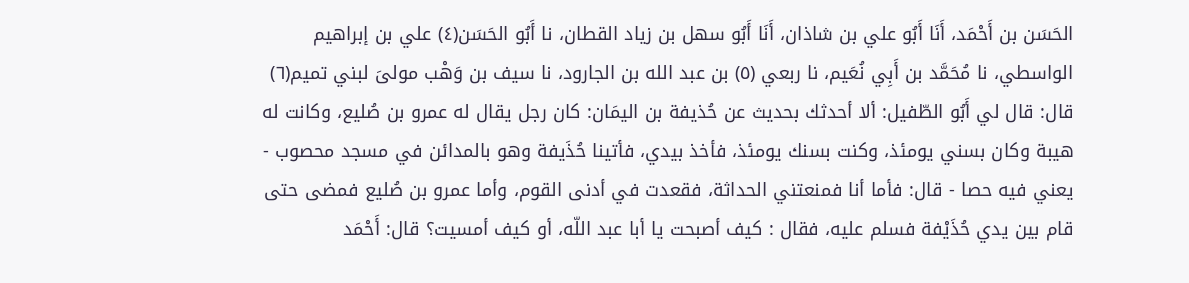الحَسَن بن أَحْمَد، أَنَا أَبُو علي بن شاذان، أَنَا أَبُو سهل بن زياد القطان، نا أَبُو الحَسَن(٤) علي بن إبراهيم الواسطي، نا مُحَمَّد بن أَبِي نُعَيم، نا ربعي (٥) بن عبد الله بن الجارود، نا سيف بن وَهْب مولىَ لبني تميم(٦) قال: قال لي أَبُو الطّفیل: ألا أحدثك بحديث عن حُذيفة بن اليمَان: كان رجل يقال له عمرو بن صُليع، وكانت له هيبة وكان بسني يومئذ، وكنت بسنك يومئذ، فأخذ بيدي، فأتينا حُذَيفة وهو بالمدائن في مسجد محصوب - يعني فيه حصا - قال: فأما أنا فمنعتني الحداثة، فقعدت في أدنى القوم، وأما عمرو بن صُليع فمضى حتى قام بين يدي حُذَيْفة فسلم عليه، فقال : كيف أصبحت يا أبا عبد اللّه، أو كيف أمسيت؟ قال: أَحْمَد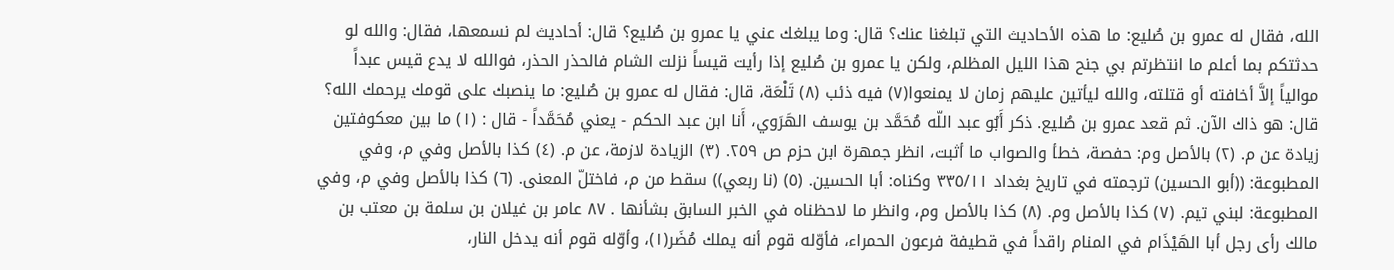الله، فقال له عمرو بن صُليع: ما هذه الأحاديث التي تبلغنا عنك؟ قال: وما يبلغك عني يا عمرو بن صُليع؟ قال: أحاديث لم نسمعها، فقال: والله لو حدثتكم بما أعلم ما انتظرتم بي جنح هذا الليل المظلم، ولكن يا عمرو بن صُليع إذا رأيت قيساً نزلت الشام فالحذر الحذر، فوالله لا يدع قيس عبداً موالياً إلاَّ أخافته أو قتلته، والله ليأتين عليهم زمان لا يمنعوا(٧) فيه ذئب (٨) تَلْعَة، قال: فقال له عمرو بن صُليع: ما ينصبك على قومك يرحمك الله؟ قال: هو ذاك الآن. ثم قعد عمرو بن صُلیع. ذكر أَبُو عبد اللّه مُحَمَّد بن يوسف الهَرَوي، أَنا ابن عبد الحكم - يعني مُحَمَّداً - قال : (١) ما بين معكوفتين زيادة عن م. (٢) بالأصل وم: حفصة، خطأ والصواب ما أثبت، انظر جمهرة ابن حزم ص ٢٥٩. (٣) الزيادة لازمة، عن م. (٤) كذا بالأصل وفي م، وفي المطبوعة: ((أبو الحسين) ترجمته في تاريخ بغداد ٣٣٥/١١ وكناه: أبا الحسین. (٥) (نا ربعي)) سقط من م، فاختلّ المعنى. (٦) كذا بالأصل وفي م، وفي المطبوعة: لبني تيم. (٧) كذا بالأصل وم. (٨) كذا بالأصل وم، وانظر ما لاحظناه في الخبر السابق بشأنها . ٨٧ عامر بن غيلان بن سلمة بن معتب بن مالك رأى رجل أبا الهَيْذَام في المنام راقداً في قطيفة فرعون الحمراء، فأوّله قوم أنه يملك مُضَر(١)، وأوّله قوم أنه يدخل النار،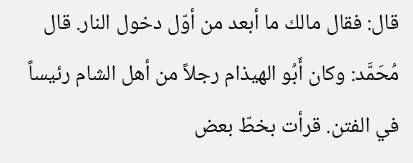قال: فقال مالك ما أبعد من أوّل دخول النار. قال مُحَمَّد: وكان أَبُو الهيذام رجلاً من أهل الشام رئيساً في الفتن. قرأت بخطّ بعض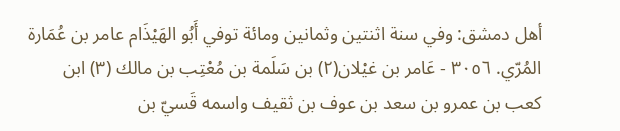أهل دمشق: وفي سنة اثنتين وثمانين ومائة توفي أَبُو الهَيْذَام عامر بن عُمَارة المُرّي. ٣٠٥٦ - عَامر بن غيْلان(٢) بن سَلَمة بن مُعْتِب بن مالك (٣) ابن کعب بن عمرو بن سعد بن عوف بن ثقیف واسمه قَسيّ بن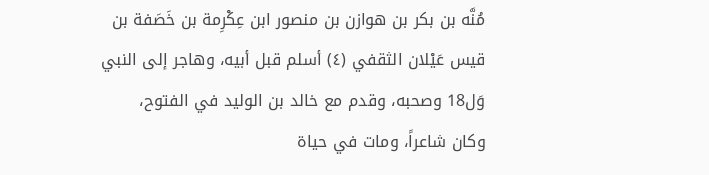مُنَّه بن بكر بن هوازن بن منصور ابن عِكْرِمة بن خَصَفة بن قيس عَيْلان الثقفي (٤) أسلم قبل أبيه، وهاجر إلى النبي وَل18 وصحبه، وقدم مع خالد بن الوليد في الفتوح، وكان شاعراً، ومات في حياة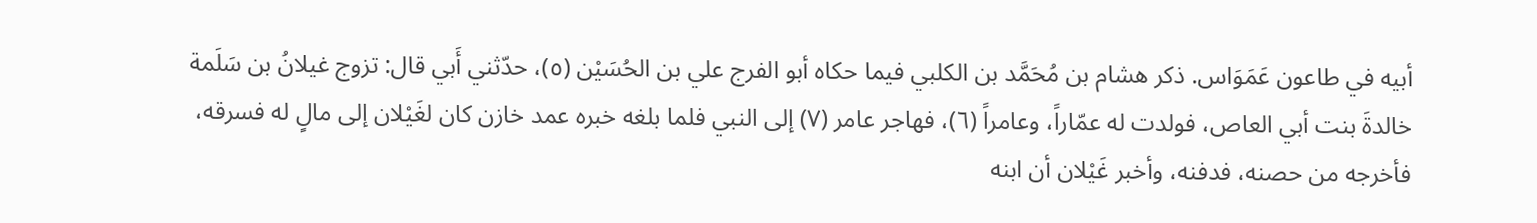أبيه في طاعون عَمَوَاس. ذكر هشام بن مُحَمَّد بن الكلبي فيما حكاه أبو الفرج علي بن الحُسَيْن (٥)، حدّثني أَبي قال: تزوج غيلانُ بن سَلَمة خالدةَ بنت أبي العاص، فولدت له عمّاراً، وعامراً (٦)، فهاجر عامر (٧) إلى النبي فلما بلغه خبره عمد خازن كان لغَيْلان إلى مالٍ له فسرقه، فأخرجه من حصنه، فدفنه، وأخبر غَيْلان أن ابنه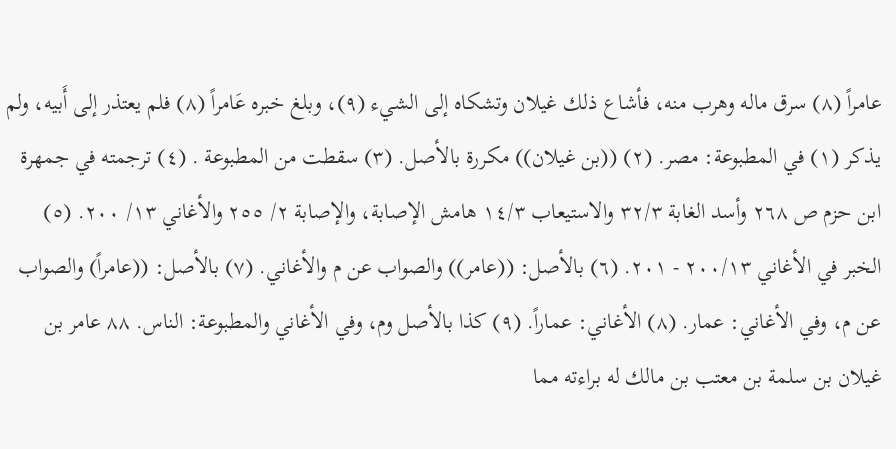عامراً (٨) سرق ماله وهرب منه، فأشاع ذلك غيلان وتشكاه إلى الشيء (٩)، وبلغ خبره عَامراً (٨) فلم يعتذر إلى أَبيه، ولم يذكر (١) في المطبوعة: مصر. (٢) ((بن غيلان)) مكررة بالأصل. (٣) سقطت من المطبوعة . (٤) ترجمته في جمهرة ابن حزم ص ٢٦٨ وأسد الغابة ٣٢/٣ والاستيعاب ١٤/٣ هامش الإصابة، والإصابة ٢/ ٢٥٥ والأغاني ١٣/ ٢٠٠. (٥) الخبر في الأغاني ٢٠٠/١٣ - ٢٠١. (٦) بالأصل: ((عامر)) والصواب عن م والأغاني. (٧) بالأصل: ((عامراً) والصواب عن م، وفي الأغاني: عمار. (٨) الأغاني: عماراً. (٩) كذا بالأصل وم، وفي الأغاني والمطبوعة: الناس. ٨٨ عامر بن غيلان بن سلمة بن معتب بن مالك له براءته مما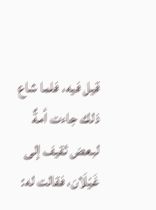قيل فيه، فلما شاع ذلك جاءت أمةٌ لبعض ثقيف إلى غَيْلَان، فقالت له: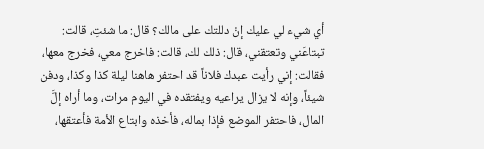أي شيء لي عليك إنْ دللتك على مالك؟ قال: ما شئتِ، قالت: تبتاعَني وتعتقني، قال: ذلك لك، قالت: فاخرج معي، فخرج معها، فقالت: إني رأيت عبدك فلاناً قد احتفر هاهنا ليلة كذا وكذا، ودفن شيئاً، وإنه لا يزال يراعيه ويفتقده في اليوم مرات، وما أراه إلَّ المال، فاحتفر الموضع فإذا بماله، فأخذه وابتاع الأمة فأعتقها،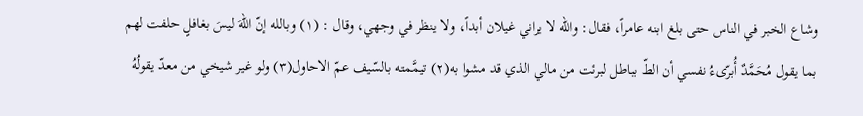وشاع الخبر في الناس حتى بلغ ابنه عامراً، فقال: والله لا يراني غيلان أبداً، ولا ينظر في وجهي، وقال : (١) وبالله إنّ اللهَ ليسَ بغافلٍ حلفت لهم بما يقول مُحَمَّدٌ أُبرّىءُ نفسي أن الطّ بباطل لبرئت من مالي الذي قد مشوا به(٢) تيمَّمته بالسّيف عمّ الاحاول(٣) ولو غير شيخي من معدّ يقولُهُ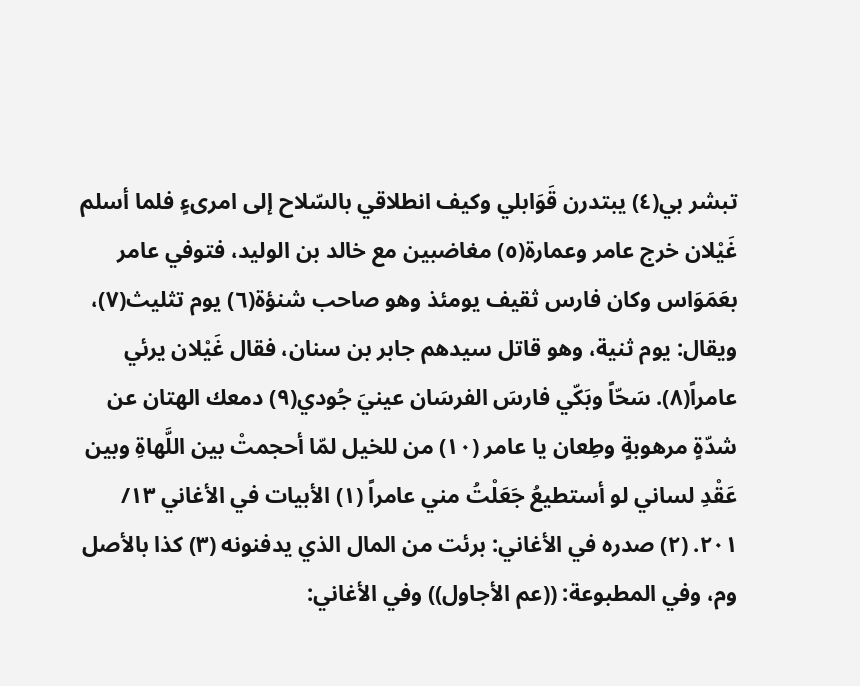تبشر بي(٤) يبتدرن قَوَابلي وكيف انطلاقي بالسّلاح إلى امرىءٍ فلما أسلم غَيْلان خرج عامر وعمارة(٥) مغاضبين مع خالد بن الوليد، فتوفي عامر بعَمَوَاس وكان فارس ثقيف يومئذ وهو صاحب شنؤة(٦) يوم تثليث(٧)، ويقال: يوم ثنية، وهو قاتل سيدهم جابر بن سنان، فقال غَيْلان يرئي عامراً(٨). سَحّاً وبَكّي فارسَ الفرسَان عينيَ جُودي(٩) دمعك الهتان عن شدّةٍ مرهوبةٍ وطِعان يا عامر (١٠) من للخيل لمّا أحجمتْ بين اللَّهاةِ وبين عَقْدِ لساني لو أستطيعُ جَعَلْتُ مني عامراً (١) الأبيات في الأغاني ١٣/ ٢٠١. (٢) صدره في الأغاني: برئت من المال الذي يدفنونه (٣) كذا بالأصل وم، وفي المطبوعة: ((عم الأجاول)) وفي الأغاني: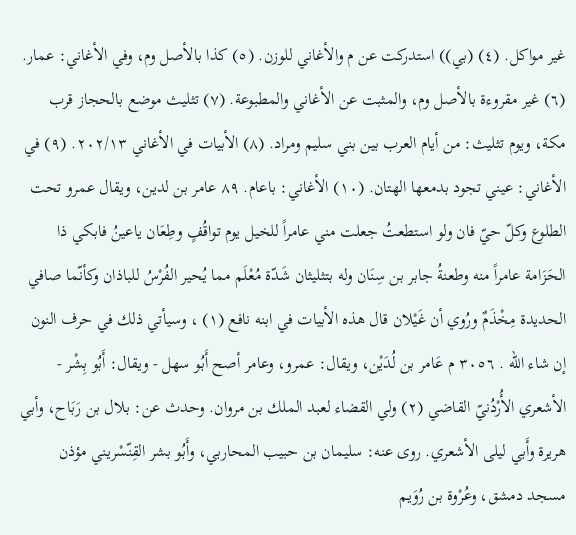غير مواكل. (٤) (بي)) استدركت عن م والأغاني للوزن. (٥) كذا بالأصل وم، وفي الأغاني: عمار. (٦) غير مقروءة بالأصل وم، والمثبت عن الأغاني والمطبوعة. (٧) تثليث موضع بالحجاز قرب مكة، ويوم تثليث: من أيام العرب بين بني سليم ومراد. (٨) الأبيات في الأغاني ٢٠٢/١٣. (٩) في الأغاني: عيني تجود بدمعها الهتان. (١٠) الأغاني: باعام. ٨٩ عامر بن لدين، ويقال عمرو تحت الطلوع وكلّ حيّ فان ولو استطعتُ جعلت مني عامراً للخيل يوم تواقُفٍ وطِعَان ياعينُ فابكي ذا الحَزَامة عامراً منه وطعنةُ جابر بن سِنَان وله بتثليثان شَدّة مُعْلَم مما يُحير الفُرْسُ للباذان وكأنّما صافي الحديدة مِخْذَمٌ ورُوي أن غَيْلان قال هذه الأبيات في ابنه نافع (١) ، وسيأتي ذلك في حرف النون إن شاء الله . ٣٠٥٦ م عَامر بن لُدَيْن، ويقال: عمرو، وعامر أصح أَبُو سهل - ويقال: أَبُو بِشْر - الأشعري الأُرْدُنيّ القاضي (٢) ولي القضاء لعبد الملك بن مروان. وحدث عن: بلال بن رَبَاح، وأبي هريرة وأَبي ليلى الأشعري. روى عنه: سليمان بن حبيب المحاربي، وأَبُو بشر القِنّسْريني مؤذن مسجد دمشق، وعُرْوة بن رُوَيم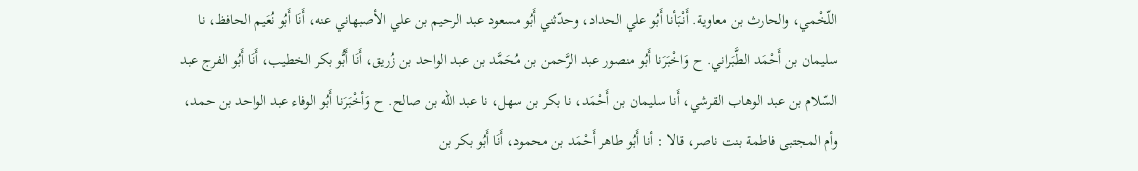اللّخْمي، والحارث بن معاوية. أَنْبَأنا أَبُو علي الحداد، وحدّثني أَبُو مسعود عبد الرحيم بن علي الأصبهاني عنه، أَنَا أَبُو نُعَيم الحافظ، نا سليمان بن أَحْمَد الطَّبَراني. ح وَاخْبَرَنا أَبُو منصور عبد الرَّحمن بن مُحَمَّد بن عبد الواحد بن زُريق، أَنَا أَبُّو بكر الخطيب، أَنَا أَبُو الفرج عبد السّلام بن عبد الوهاب القرشي، أَنا سليمان بن أَحْمَد، نا بكر بن سهل، نا عبد الله بن صالح. ح وَأخْبَرَنا أَبُو الوفاء عبد الواحد بن حمد، وأم المجتبى فاطمة بنت ناصر، قالا : أنا أَبُو طاهر أَحْمَد بن محمود، أَنَا أَبُو بكر بن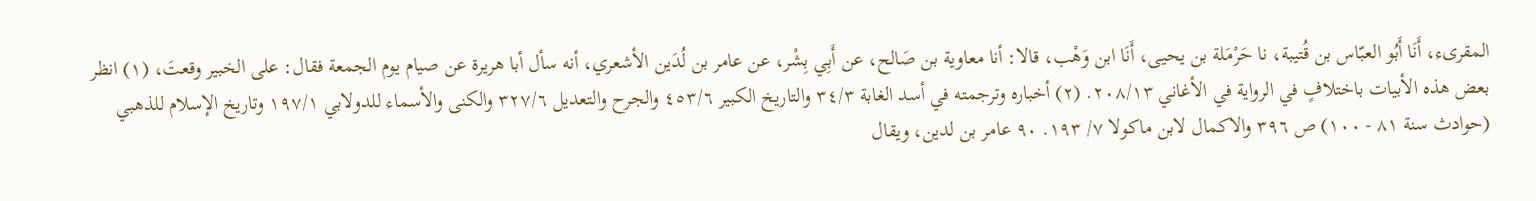المقرىء، أَنَا أَبُو العبّاس بن قُتيبة، نا حَرْمَلة بن يحيى، أَنَا ابن وَهْب، قالا: أنا معاوية بن صَالح، عن أَبِي بِشْر، عن عامر بن لُدَين الأشعري، أنه سأل أبا هريرة عن صيام يوم الجمعة فقال: على الخبير وقعتَ، (١) انظر بعض هذه الأبيات باختلافٍ في الرواية في الأغاني ٢٠٨/١٣. (٢) أخباره وترجمته في أسد الغابة ٣٤/٣ والتاريخ الكبير ٤٥٣/٦ والجرح والتعديل ٣٢٧/٦ والكنى والأسماء للدولابي ١٩٧/١ وتاريخ الإسلام للذهبي (حوادث سنة ٨١ - ١٠٠) ص ٣٩٦ والاكمال لابن ماكولا ٧/ ١٩٣. ٩٠ عامر بن لدین، ويقال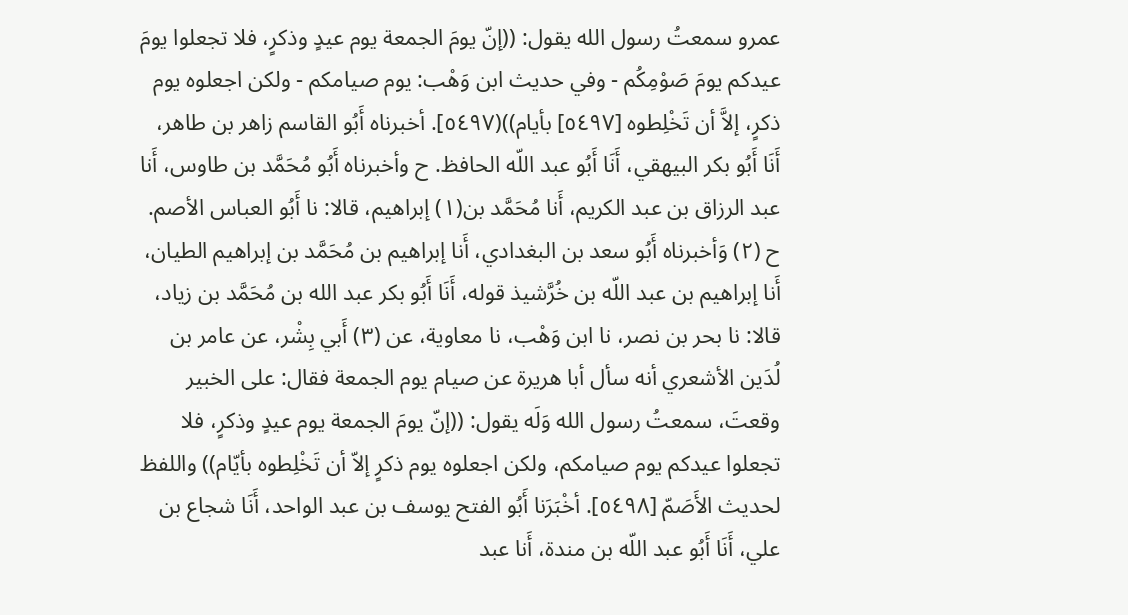عمرو سمعتُ رسول الله يقول: ((إنّ يومَ الجمعة يوم عيدٍ وذكرٍ، فلا تجعلوا يومَ عيدكم يومَ صَوْمِكُم - وفي حديث ابن وَهْب: يوم صيامكم - ولكن اجعلوه يوم ذكرٍ، إلاَّ أن تَخْلِطوه [٥٤٩٧] بأيام))(٥٤٩٧]. أخبرناه أَبُو القاسم زاهر بن طاهر، أَنَا أَبُو بكر البيهقي، أَنَا أَبُو عبد اللّه الحافظ. ح وأخبرناه أَبُو مُحَمَّد بن طاوس، أَنا عبد الرزاق بن عبد الكريم، أَنا مُحَمَّد بن(١) إبراهيم، قالا: نا أَبُو العباس الأصم. ح (٢) وَأخبرناه أَبُو سعد بن البغدادي، أَنا إبراهيم بن مُحَمَّد بن إبراهيم الطيان، أَنا إبراهيم بن عبد اللّه بن خُرَّشيذ قوله، أَنَا أَبُو بكر عبد الله بن مُحَمَّد بن زياد، قالا: نا بحر بن نصر، نا ابن وَهْب، نا معاوية، عن (٣) أَبي بِشْر، عن عامر بن لُدَين الأشعري أنه سأل أبا هريرة عن صيام يوم الجمعة فقال: على الخبير وقعتَ، سمعتُ رسول الله وَلَه يقول: ((إنّ يومَ الجمعة يوم عيدٍ وذكرٍ، فلا تجعلوا عيدكم يوم صيامكم، ولكن اجعلوه يوم ذكرٍ إلاّ أن تَخْلِطوه بأيّام)) واللفظ لحديث الأَصَمّ [٥٤٩٨]. أخْبَرَنا أَبُو الفتح يوسف بن عبد الواحد، أَنَا شجاع بن علي، أَنَا أَبُو عبد اللّه بن مندة، أَنا عبد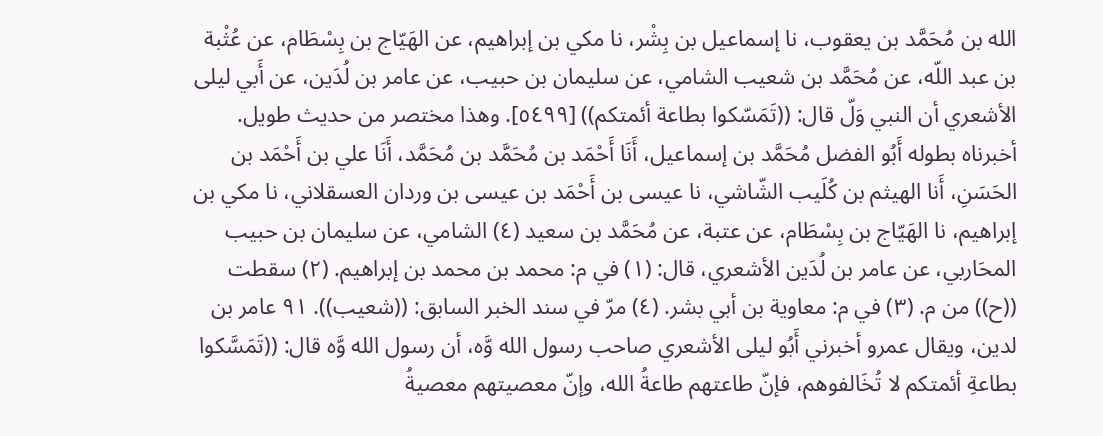الله بن مُحَمَّد بن يعقوب، نا إسماعيل بن بِشْر، نا مكي بن إبراهيم، عن الهَيّاج بن بِسْطَام، عن عُثْبة بن عبد اللّه، عن مُحَمَّد بن شعيب الشامي، عن سليمان بن حبيب، عن عامر بن لُدَين، عن أَبي ليلى الأشعري أن النبي وَلّ قال: ((تَمَسّكوا بطاعة أئمتكم)) [٥٤٩٩]. وهذا مختصر من حديث طويل. أخبرناه بطوله أَبُو الفضل مُحَمَّد بن إسماعيل، أَنَا أَحْمَد بن مُحَمَّد بن مُحَمَّد، أَنَا علي بن أَحْمَد بن الحَسَنِ، أَنا الهيثم بن كُلَيب الشّاشي، نا عيسى بن أَحْمَد بن عيسى بن وردان العسقلاني، نا مكي بن إبراهيم، نا الهَيّاج بن بِسْطَام، عن عتبة، عن مُحَمَّد بن سعيد (٤) الشامي، عن سليمان بن حبيب المحَاربي، عن عامر بن لُدَين الأشعري، قال: (١) في م: محمد بن محمد بن إبراهيم. (٢) سقطت ((ح)) من م. (٣) في م: معاوية بن أبي بشر. (٤) مرّ في سند الخبر السابق: ((شعيب)). ٩١ عامر بن لدین، ويقال عمرو أخبرني أَبُو ليلى الأشعري صاحب رسول الله وَّه، أن رسول الله وَّه قال: ((تَمَسَّكوا بطاعةِ أئمتكم لا تُخَالفوهم، فإنّ طاعتهم طاعةُ الله، وإنّ معصيتهم معصيةُ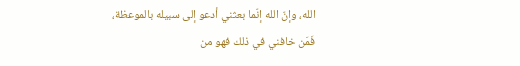الله، وإنّ الله إنّما بعثني أدعو إلى سبيله بالموعظة، فَمَن خافني في ذلك فهو من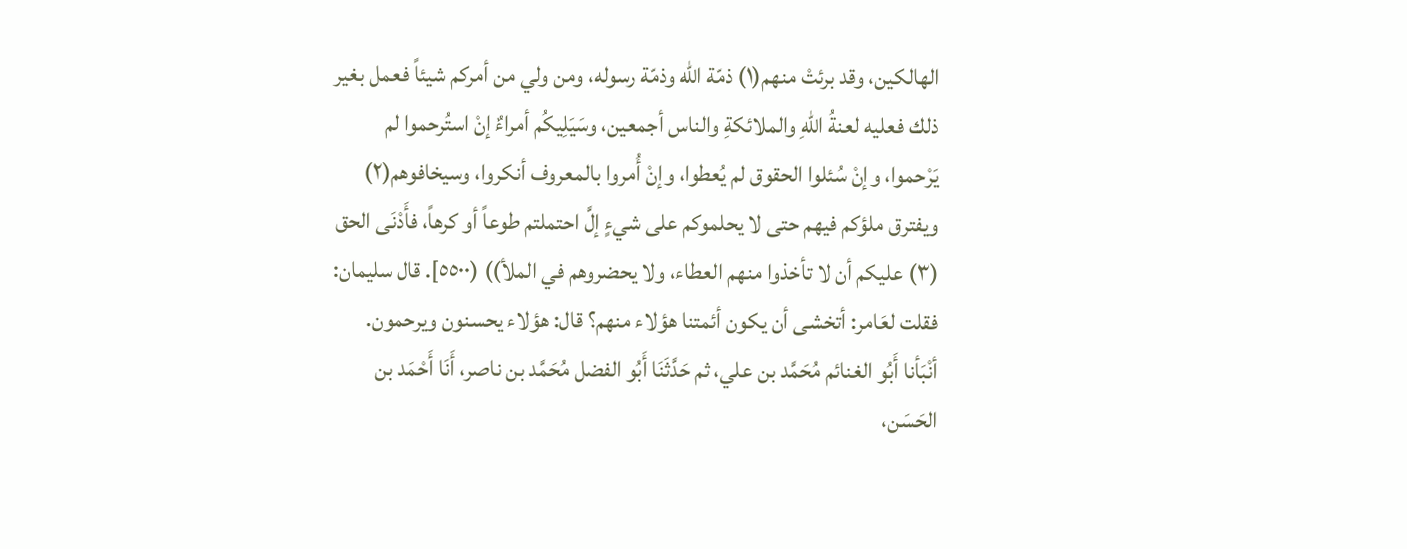الهالكين، وقد برئتْ منهم(١) ذمّة الله وذمّة رسوله، ومن ولي من أمركم شيئاً فعمل بغير ذلك فعليه لعنةُ اللهِ والملائكةِ والناس أجمعين، وسَيَلِيكُم أمراءٌ إنْ استُرحموا لم يَرْحموا، وإنْ سُئلوا الحقوق لم يُعطوا، وإنْ أُمروا بالمعروف أنكروا، وسيخافوهم(٢) ويفترق ملؤكم فيهم حتى لا يحلموكم على شيءٍ إلَّ احتملتم طوعاً أو كرهاً، فأَدْنَى الحق (٣) عليكم أن لا تأخذوا منهم العطاء، ولا يحضروهم في الملأ)) (٥٥٠٠]. قال سليمان: فقلت لعَامر: أتخشى أن يكون أئمتنا هؤلاء منهم؟ قال: هؤلاء يحسنون ويرحمون. أنْبَأنا أَبُو الغنائم مُحَمَّد بن علي، ثم حَدَّثَنَا أَبُو الفضل مُحَمَّد بن ناصر، أَنَا أَحْمَد بن الحَسَن،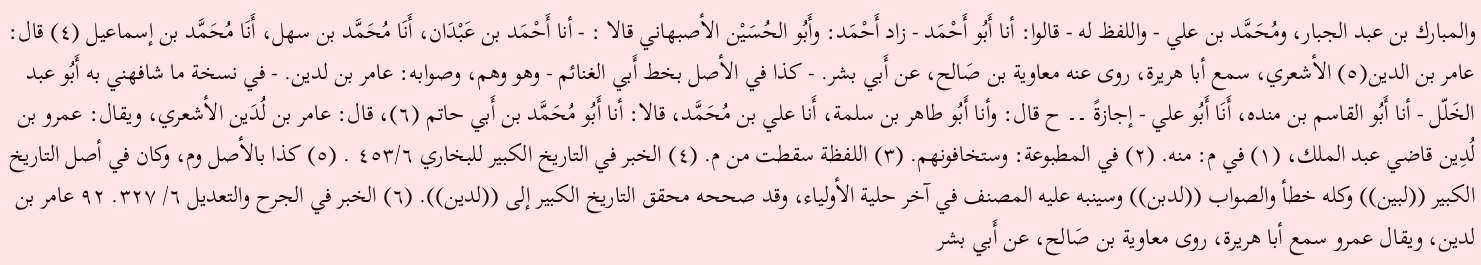والمبارك بن عبد الجبار، ومُحَمَّد بن علي - واللفظ له - قالوا: أنا أَبُو أَحْمَد - زاد أَحْمَد: وأَبُو الحُسَيْن الأصبهاني قالا : - أنا أَحْمَد بن عَبْدَان، أَنَا مُحَمَّد بن سهل، أَنَا مُحَمَّد بن إسماعيل (٤) قال: عامر بن الدين(٥) الأشعري، سمع أبا هريرة، روى عنه معاوية بن صَالح، عن أَبي بشر. - كذا في الأصل بخط أَبي الغنائم - وهو وهم، وصوابه: عامر بن لدين. - في نسخة ما شافهني به أَبُو عبد الخَلّل - أنا أَبُو القاسم بن منده، أَنَا أَبُو علي - إجازةً ۔۔ ح قال: وأنا أَبُو طاهر بن سلمة، أَنا علي بن مُحَمَّد، قالا: أنا أَبُو مُحَمَّد بن أَبي حاتم (٦)، قال: عامر بن لُدَين الأشعري، ويقال: عمرو بن لُدِين قاضي عبد الملك، (١) في م: منه. (٢) في المطبوعة: وستخافونهم. (٣) اللفظة سقطت من م. (٤) الخبر في التاريخ الكبير للبخاري ٤٥٣/٦ . (٥) كذا بالأصل وم، وكان في أصل التاريخ الكبير ((لبين)) وكله خطأ والصواب ((لدبن)) وسينبه عليه المصنف في آخر حلية الأولياء، وقد صححه محقق التاريخ الكبير إلى ((لدين)). (٦) الخبر في الجرح والتعديل ٦/ ٣٢٧. ٩٢ عامر بن لدین، ويقال عمرو سمع أبا هريرة، روى معاوية بن صَالح، عن أَبي بشر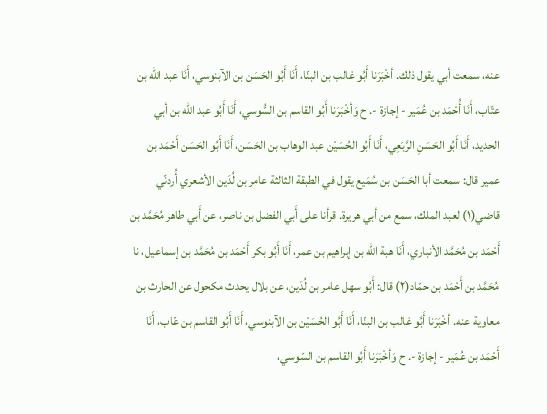عنه، سمعت أبي يقول ذلك. أخْبَرَنا أَبُو غالب بن البنّا، أَنَا أَبُو الحَسَن بن الآبنوسي، أَنَا عبد اللّه بن عتّاب، أَنَا أُحْمَد بن عُمَير - إجازة -. ح وَأخْبَرَنا أَبُو القاسم بن السُّوسي، أَنَا أَبُو عبد اللّه بن أبي الحديد، أَنَا أَبُو الحَسَنِ الرَّبَعِي، أَنَا أَبُو الحُسَيْن عبد الوهاب بن الحَسَن، أَنَا أَبُو الحَسَن أَحْمَد بن عمير قال: سمعت أبا الحَسَن بن سُمَيع يقول في الطبقة الثالثة عامر بن لُدَين الأشعري أُردنّي قاضي(١) لعبد الملك، سمع من أبي هريرة. قرأنا على أَبي الفضل بن ناصر، عن أَبي طاهر مُحَمَّد بن أَحْمَد بن مُحَمَّد الأنباري، أَنَا هبة الله بن إبراهيم بن عمر، أَنَا أَبُو بكر أَحْمَد بن مُحَمَّد بن إسماعيل، نا مُحَمَّد بن أَحْمَد بن حمّاد(٢) قال: أَبُو سهل عامر بن لُدَين، عن بلال يحدث مكحول عن الحارث بن معاوية عنه. أخْبَرَنا أَبُو غالب بن البنّا، أَنَا أَبُو الحُسَيْن بن الآبنوسي، أَنَا أَبُو القاسم بن عّاب، أَنَا أَحْمَد بن عُمَير - إجازة -. ح وَأخْبَرَنا أَبُو القاسم بن السّوسي،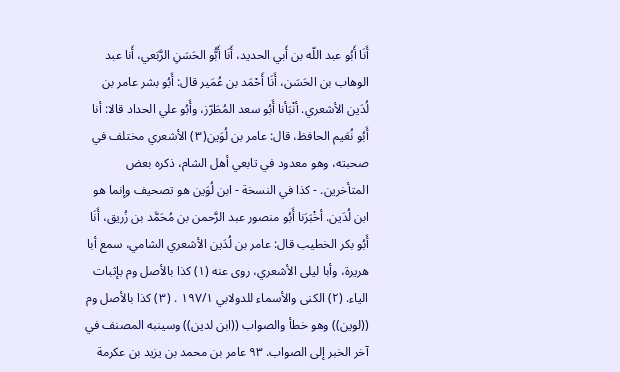أَنَا أَبُو عبد اللّه بن أَبي الحديد، أَنَا أَبُّو الحَسَنِ الرَّبَعي، أَنا عبد الوهاب بن الحَسَن، أَنَا أَحْمَد بن عُمَير قال: أَبُو بشر عامر بن لُدَين الأشعري. أنْبَأنا أَبُو سعد المُطَرّز، وأَبُو علي الحداد قالا: أنا أَبُو نُعَيم الحافظ، قال: عامر بن لُوَين(٣) الأشعري مختلف في صحبته، وهو معدود في تابعي أهل الشام، ذكره بعض المتأخرین. - كذا في النسخة - ابن لُوَين هو تصحيف وإنما هو ابن لُدَين. أخْبَرَنا أَبُو منصور عبد الرَّحمن بن مُحَمَّد بن زُريق، أَنَا أَبُو بكر الخطيب قال: عامر بن لُدَين الأشعري الشامي، سمع أبا هريرة، وأبا ليلى الأشعري، روى عنه (١) كذا بالأصل وم بإثبات الياء. (٢) الكنى والأسماء للدولابي ١٩٧/١ . (٣) كذا بالأصل وم ((لوين)) وهو خطأ والصواب ((ابن لدين)) وسينبه المصنف في آخر الخبر إلى الصواب. ٩٣ عامر بن محمد بن یزید بن عكرمة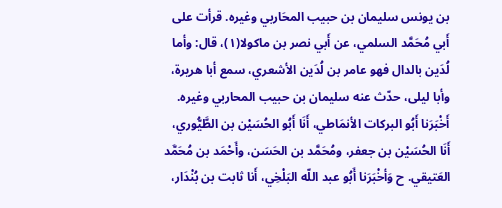بن يونس سليمان بن حبيب المحَاربي وغيره. قرأت على أَبي مُحَمَّد السلمي، عن أَبي نصر بن ماكولا(١)، قال: وأما لُدَين بالدال فهو عامر بن لُدَين الأشعري، سمع أبا هريرة، وأبا ليلى، حدّث عنه سليمان بن حبيب المحاربي وغيره. أَخْبَرَنا أَبُو البركات الأنمَاطي، أَنَا أَبُو الحُسَيْن بن الطَّيُّوري، أَنَا الحُسَيْن بن جعفر، ومُحَمَّد بن الحَسَن، وأَحْمَد بن مُحَمَّد العَتيقي. ح وَأخْبَرَنا أَبُو عبد اللّه البَلْخِي، أَنا ثابت بن بُنْدَار،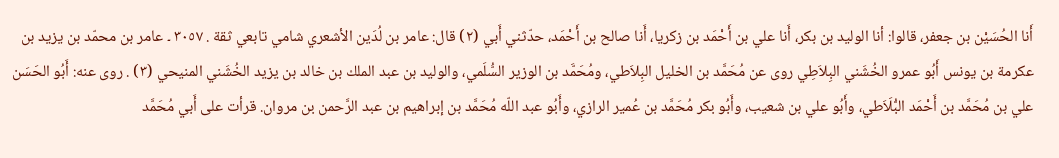أَنا الحُسَيْن بن جعفر، قالوا: أنا الوليد بن بكر، أَنا علي بن أَحْمَد بن زكريا، أَنا صالح بن أَحْمَد، حدّثني أَبي (٢) قال: عامر بن لُدَين الأشعري شامي تابعي ثقة . ٣٠٥٧ ۔ عامر بن محمّد بن یزید بن عكرمة بن يونس أَبُو عمرو الخُشَني البِلاَطِي روى عن مُحَمَّد بن الخليل البِلاَطي، ومُحَمَّد بن الوزير السُّلَمي، والوليد بن عبد الملك بن خالد بن يزيد الخُشَني المنيحي (٣) . روى عنه: أَبُو الحَسَن علي بن مُحَمَّد بن أَحْمَد البُّلَاَطي، وأَبُو علي بن شعيب، وأَبُو بكر مُحَمَّد بن عُمير الرازي، وأَبُو عبد اللّه مُحَمَّد بن إبراهيم بن عبد الرَّحمن بن مروان. قرأت على أَبي مُحَمَّد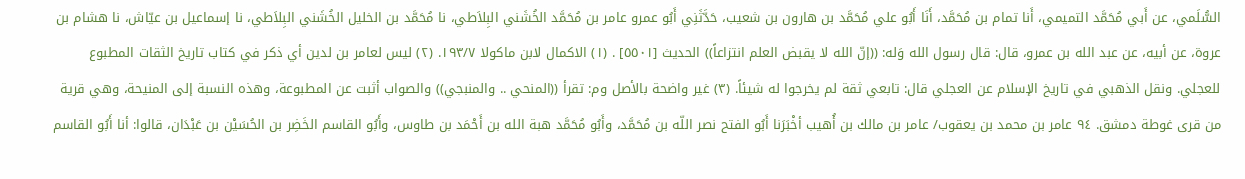السُّلَمي، عن أَبي مُحَمَّد التميمي، أَنا تمام بن مُحَمَّد، أَنَا أَبُو علي مُحَمَّد بن هارون بن شعيب، حَدَّثَنِي أَبُو عمرو عامر بن مُحَمَّد الخُشَني البِلاَطي، نا مُحَمَّد بن الخليل الخُشَني البِلاَطي، نا إسماعيل بن عيّاش، نا هشام بن عروة، عن أبيه، عن عبد الله بن عمرو، قال: قال رسول الله وَله: ((إنّ الله لا يقبض العلم انتزاعاً)) الحديث [٥٥٠١] . (١) الاكمال لابن ماكولا ١٩٣/٧. (٢) ليس لعامر بن لدين أي ذكر في كتاب تاريخ الثقات المطبوع للعجلي. ونقل الذهبي في تاريخ الإسلام عن العجلي قال: تابعي ثقة لم يخرجوا له شيئاً. (٣) غير واضحة بالأصل وم: تقرأ ((المنحي .. والمنبجي)) والصواب أثبت عن المطبوعة، وهذه النسبة إلى المنيحة، وهي قرية من قرى غوطة دمشق. ٩٤ عامر بن محمد بن يعقوب/ عامر بن مالك بن أُهيب أخْبَرَنا أَبُو الفتح نصر اللّه بن مُحَمَّد، وأَبُو مُحَمَّد هبة الله بن أَحْمَد بن طاوس، وأَبُو القاسم الخَضِر بن الحُسَيْن بن عَبْدَان، قالوا: أنا أَبُو القاسم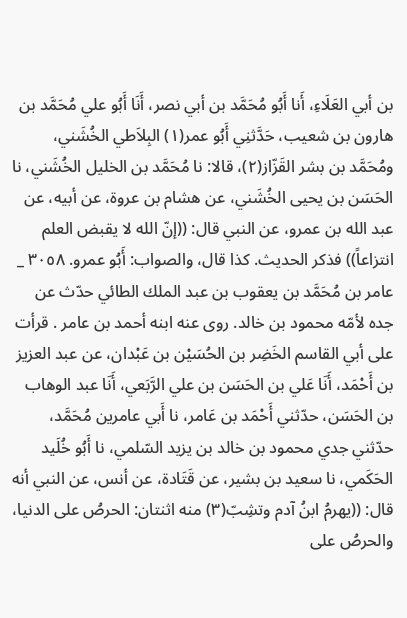بن أبي العَلَاءِ، أَنا أَبُو مُحَمَّد بن أبي نصر، أَنَا أَبُو علي مُحَمَّد بن هارون بن شعيب، حَدَّثنِي أَبُو عمر(١) البِلاَطي الخُشَني، ومُحَمَّد بن بشر القَزّاز(٢)، قالا: نا مُحَمَّد بن الخليل الخُشَني، نا الحَسَن بن يحيى الخُشَني، عن هشام بن عروة، عن أبيه، عن عبد الله بن عمرو، عن النبي قال: ((إنّ الله لا يقبض العلم انتزاعاً)) فذكر الحديث. كذا قال، والصواب: أَبُو عمرو. ٣٠٥٨ _ عامر بن مُحَمَّد بن يعقوب بن عبد الملك الطائي حدّث عن جده لأمّه محمود بن خالد. روی عنه ابنه أحمد بن عامر . قرأت على أبي القاسم الخَضِر بن الحُسَيْن بن عَبْدان، عن عبد العزيز بن أَحْمَد، أَنَا عَلي بن الحَسَن بن علي الرَّبَعي، أَنَا عبد الوهاب بن الحَسَن، حدّثني أَحْمَد بن عَامر، نا أَبي عامرين مُحَمَّد، حدّثني جدي محمود بن خالد بن يزيد السّلمي، نا أَبُو خُلَيد الحَكَمي، نا سعيد بن بشير، عن قَتَادة، عن أنس، عن النبي أنه قال: ((يهرمُ ابنُ آدم وتشِبّ(٣) منه اثنتان: الحرصُ على الدنيا، والحرصُ على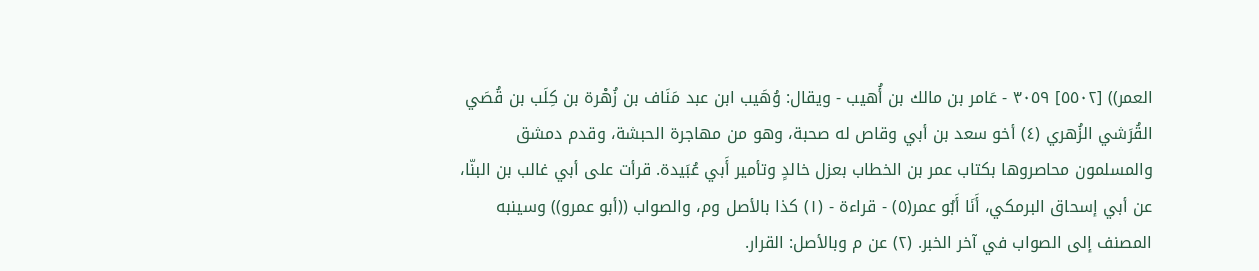العمر)) [٥٥٠٢] ٣٠٥٩ - عَامر بن مالك بن أُهيب - ويقال: وُهَيب ابن عبد مَنَاف بن زُهْرة بن كِلَب بن قُصَي القُرَشي الزُهري (٤) أخو سعد بن أبي وقاص له صحبة، وهو من مهاجرة الحبشة، وقدم دمشق والمسلمون محاصروها بكتاب عمر بن الخطاب بعزل خالدٍ وتأمير أَبي عُبَيدة. قرأت على أبي غالب بن البنّا، عن أبي إسحاق البرمكي، أَنَا أَبُو عمر(٥) - قراءة - (١) كذا بالأصل وم، والصواب ((أبو عمرو)) وسينبه المصنف إلى الصواب في آخر الخبر. (٢) عن م وبالأصل: القرار.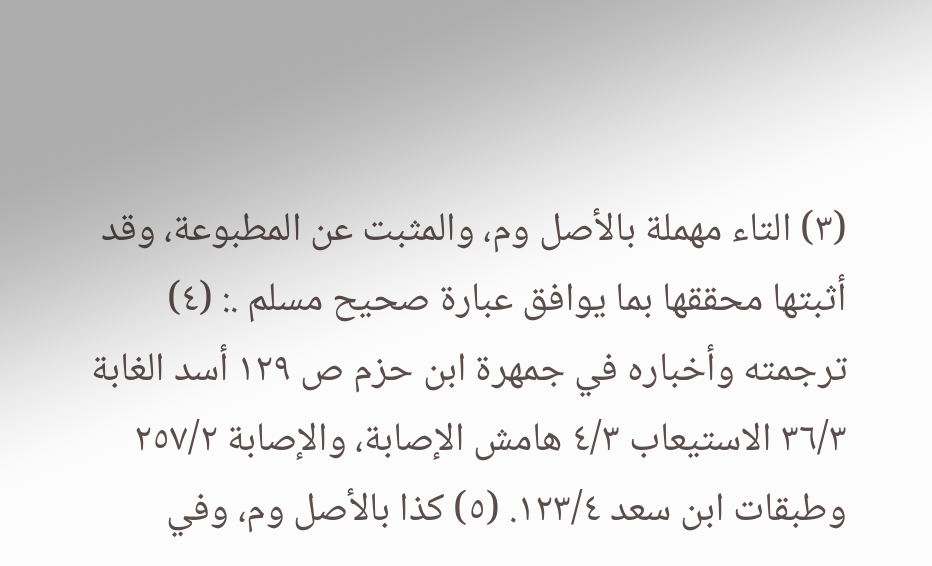(٣) التاء مهملة بالأصل وم، والمثبت عن المطبوعة، وقد أثبتها محققها بما يوافق عبارة صحيح مسلم .: (٤) ترجمته وأخباره في جمهرة ابن حزم ص ١٢٩ أسد الغابة ٣٦/٣ الاستيعاب ٤/٣ هامش الإصابة، والإصابة ٢٥٧/٢ وطبقات ابن سعد ١٢٣/٤. (٥) كذا بالأصل وم، وفي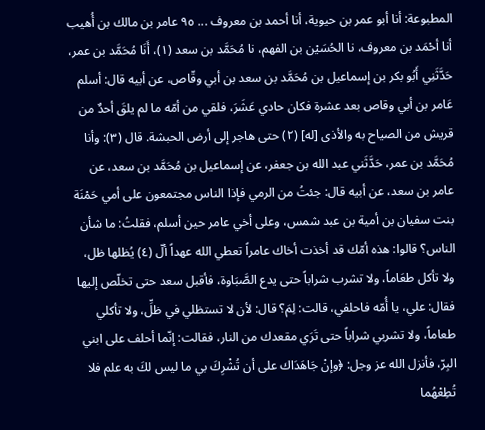المطبوعة: أنا أبو عمر بن حيوية، أنا أحمد بن معروف ... ٩٥ عامر بن مالك بن أُهيب أنا أحْمَد بن معروف، نا الحُسَيْن بن الفهم، نا مُحَمَّد بن سعد (١)، أَنَا مُحَمَّد بن عمر، حَدَّثَنِي أَبُو بكر بن إسماعيل بن مُحَمَّد بن سعد بن أبي وقّاص، عن أبيه قال: أسلم عَامر بن أبي وقاص بعد عشرة فكان حادي عَشَرَ، فلقي من أمّه ما لم يلقَ أحدٌ من قريش من الصياح به والأذى [له] (٢) حتى هاجر إلى أرض الحبشة. قال (٣): وأنا مُحَمَّد بن عمر، حَدَّثَني عبد الله بن جعفر، عن إسماعيل بن مُحَمَّد بن سعد، عن عامر بن سعد، عن أبيه قال: جئتُ من الرمي فإذا الناس مجتمعون على أمي حَمْنَة بنت سفيان بن أمية بن عبد شمس، وعلى أخي عامر حين أسلم، فقلتُ: ما شأن الناس؟ قالوا: هذه أمّك قد أخذت أخاك عامراً تعطي الله عهداً ألّ (٤) يُظلها ظل، ولا تأكل طعَاماً، ولا تشرب شراباً حتى يدع الصَّبَاوة، فأقبل سعد حتى تخلّص إليها فقال: علي، يا أُمّه فاحلفي، قالت: لِمَ؟ قال: لأن لا تستظلي في ظلِّ، ولا تأكلي طعاماً، ولا تشربي شراباً حتى تَرَي مقعدك من النار، فقالت: إنّما أحلف على ابني البِرّ، فأنزل الله عز وجل: ﴿وإنْ جَاهَدَاك على أن تُشْرِكَ بي ما ليس لكَ به علم فلا تُطِعْهُما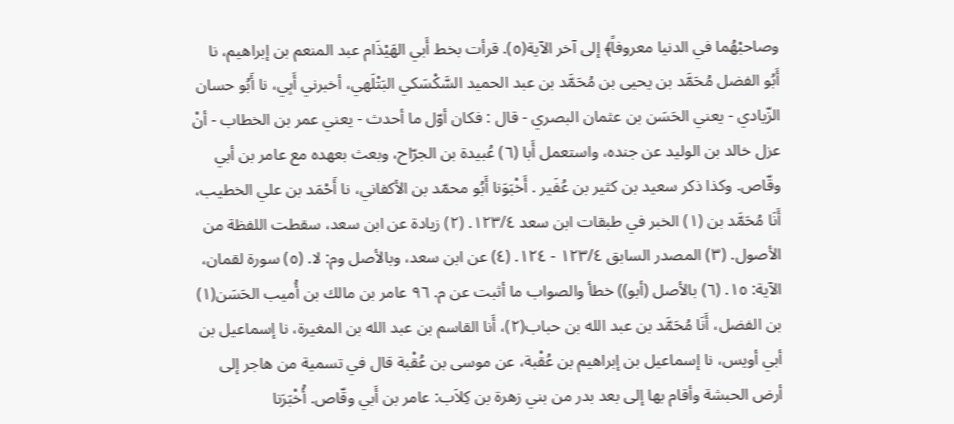وصاحبْهُما في الدنيا معروفاً﴾ إلى آخر الآية(٥). قرأت بخط أَبي الهَيْذَام عبد المنعم بن إبراهيم، نا أَبُو الفضل مُحَمَّد بن يحيى بن مُحَمَّد بن عبد الحميد السَّكْسَكي البَتْلَهي، أخبرني أَبِي، نا أَبُو حسان الزّيادي - يعني الحَسَن بن عثمان البصري - قال : فكان أوّل ما أحدث - يعني عمر بن الخطاب - أنْ عزل خالد بن الوليد عن جنده، واستعمل أَبا (٦) عُبيدة بن الجرّاح، وبعث بعهده مع عامر بن أبي وقّاص. وكذا ذكر سعيد بن كثير بن عُفَير . أَخْبَوَنا أَبُو محمّد بن الأكفاني، نا أَحْمَد بن علي الخطيب، أَنَا مُحَمَّد بن (١) الخبر في طبقات ابن سعد ١٢٣/٤. (٢) زيادة عن ابن سعد، سقطت اللفظة من الأصول. (٣) المصدر السابق ١٢٣/٤ - ١٢٤. (٤) عن ابن سعد، وبالأصل وم: لا. (٥) سورة لقمان، الآية: ١٥. (٦) بالأصل (أبو)) خطأ والصواب ما أثبت عن م. ٩٦ عامر بن مالك بن أُمیب الحَسَن(١) بن الفضل، أَنَا مُحَمَّد بن عبد الله بن حباب(٢)، أَنا القاسم بن عبد الله بن المغيرة، نا إسماعيل بن أبي أويس، نا إسماعيل بن إبراهيم بن عُقْبة، عن موسى بن عُقْبة قال في تسمية من هاجر إلى أرض الحبشة وأقام بها إلى بعد بدر من بني زهرة بن كِلاَب: عامر بن أَبي وقّاص. أُخْبَرَنا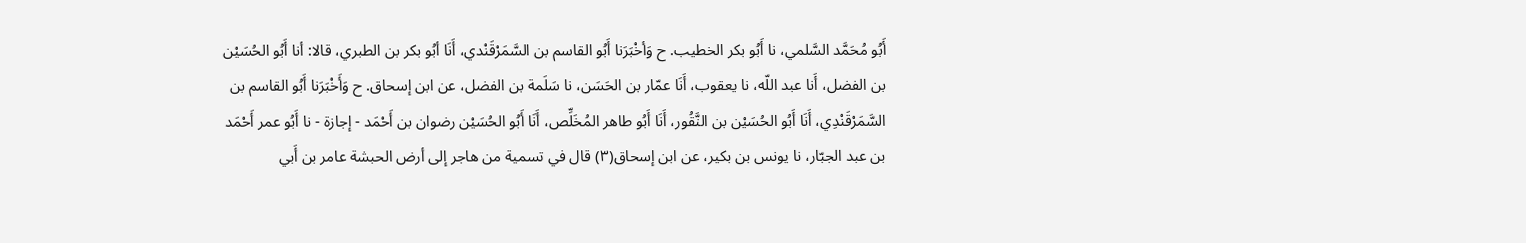أَبُو مُحَمَّد السَّلمي، نا أَبُو بكر الخطيب. ح وَأخْبَرَنا أَبُو القاسم بن السَّمَرْقَنْدي، أَنَا أبُو بكر بن الطبري، قالا: أنا أَبُو الحُسَيْن بن الفضل، أَنا عبد اللّه، نا يعقوب، أَنَا عمّار بن الحَسَن، نا سَلَمة بن الفضل، عن ابن إسحاق. ح وَأَخْبَرَنا أَبُو القاسم بن السَّمَرْقَنْدِي، أَنَا أَبُو الحُسَيْن بن النَّقُور، أَنَا أَبُو طاهر المُخَلِّص، أَنَا أَبُو الحُسَيْن رضوان بن أَحْمَد - إجازة - نا أَبُو عمر أَحْمَد بن عبد الجبّار، نا يونس بن بكير، عن ابن إسحاق(٣) قال في تسمية من هاجر إلى أرض الحبشة عامر بن أَبي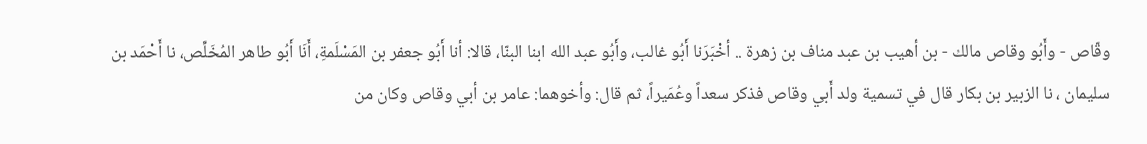وقّاص - وأَبُو وقاص مالك - بن أهيب بن عبد مناف بن زهرة .. أخْبَرَنا أَبُو غالب، وأَبُو عبد الله ابنا البنّا، قالا: أنا أَبُو جعفر بن المَسْلَمةِ، أَنَا أَبُو طاهر المُخَلِّص، نا أَحْمَد بن سليمان ، نا الزبير بن بكار قال في تسمية ولد أَبي وقاص فذكر سعداً وعُمَيراً، ثم قال: وأخوهما: عامر بن أبي وقاص وكان من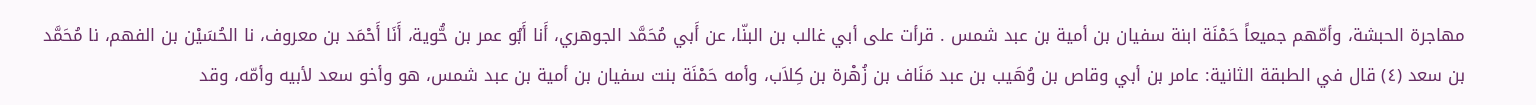مهاجرة الحبشة، وأمّهم جميعاً حَمْنَة ابنة سفيان بن أمية بن عبد شمس . قرأت على أبي غالب بن البنّا، عن أَبي مُحَمَّد الجوهري، أَنا أَبُو عمر بن حُّویة، أَنَا أَحْمَد بن معروف، نا الحُسَيْن بن الفهم، نا مُحَمَّد بن سعد (٤) قال في الطبقة الثانية: عامر بن أبي وقاص بن وُهَيب بن عبد مَنَاف بن زُهْرة بن كِلاَب، وأمه حَمْنَة بنت سفيان بن أمية بن عبد شمس، هو وأخو سعد لأبيه وأمّه، وقد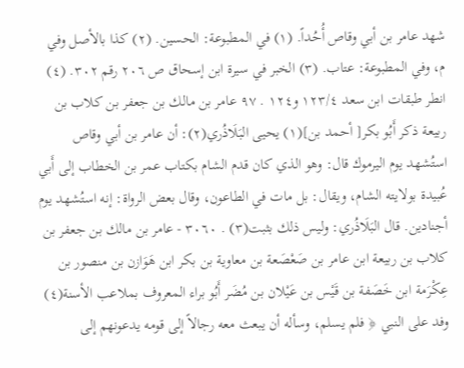شهد عامر بن أبي وقاص أُحُداً. (١) في المطبوعة: الحسين. (٢) كذا بالأصل وفي م، وفي المطبوعة: عتاب. (٣) الخبر في سيرة ابن إسحاق ص ٢٠٦ رقم ٣٠٢. (٤) انطر طبقات ابن سعد ١٢٣/٤ و١٢٤ . ٩٧ عامر بن مالك بن جعفر بن كلاب بن ربيعة ذكر أَبُو بكر[ أحمد بن](١) يحيى البَلَاذُري(٢): أن عامر بن أبي وقاص استُشهد يوم اليرموك قال: وهو الذي كان قدم الشام بكتاب عمر بن الخطاب إلى أَبي عُبيدة بولايته الشام، ويقال: بل مات في الطاعون، وقال بعض الرواة: إنه استُشهد يوم أجنادين. قال البَلَاذُري: وليس ذلك بثبت(٣) . ٣٠٦٠ - عامر بن مالك بن جعفر بن كلاب بن ربيعة ابن عامر بن صَعْصَعة بن معاوية بن بكر ابن ھَوَازن بن منصور بن عِکْرَمة ابن خَصَفة بن قَيْس بن عَیْلان بن مُضَر أَبُو براء المعروف بملاعب الأسنة(٤) وفد على النبي ﴿ فلم يسلم، وسأله أن يبعث معه رجالاً إلى قومه يدعونهم إلى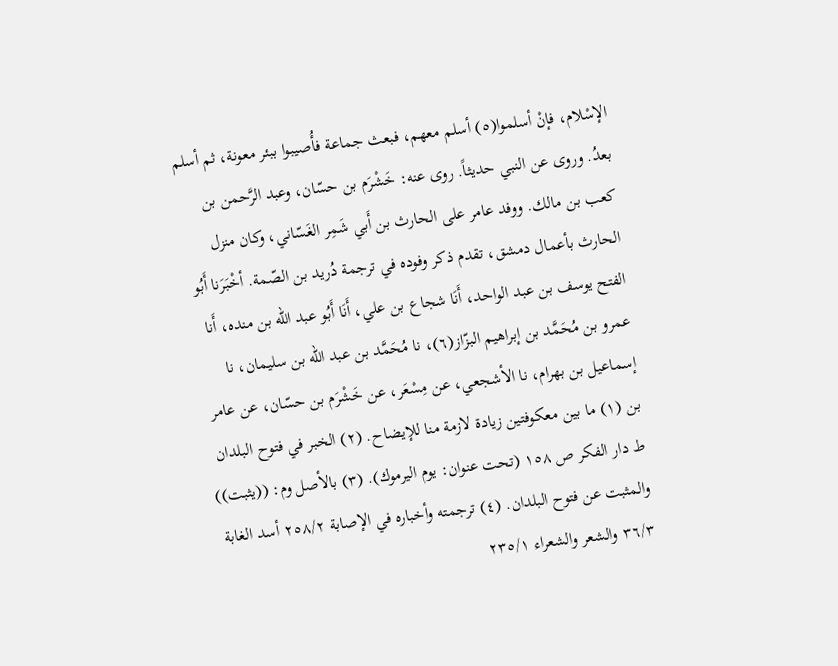الإسْلام، فإنْ أسلموا(٥) أسلم معهم، فبعث جماعة فأُصيبوا ببئر معونة، ثم أسلم بعدُ. وروى عن النبي حديثاً. روى عنه: خَشْرَم بن حسّان، وعبد الرَّحمن بن كعب بن مالك. ووفد عامر على الحارث بن أَبي شَمِر الغَسّاني، وكان منزل الحارث بأعمال دمشق، تقدم ذكر وفوده في ترجمة دُريد بن الصّمة. أخْبَرَنا أَبُو الفتح يوسف بن عبد الواحد، أَنَا شجاع بن علي، أَنَا أَبُو عبد الله بن منده، أَنا عمرو بن مُحَمَّد بن إبراهيم البزّاز(٦)، نا مُحَمَّد بن عبد اللّه بن سليمان، نا إسماعيل بن بهرام، نا الأشجعي، عن مِسْعَر، عن خَشْرَم بن حسّان، عن عامر بن (١) ما بين معكوفتين زيادة لازمة منا للإيضاح. (٢) الخبر في فتوح البلدان ط دار الفكر ص ١٥٨ (تحت عنوان: يوم اليرموك). (٣) بالأصل وم: ((يثبت)) والمثبت عن فتوح البلدان. (٤) ترجمته وأخباره في الإصابة ٢٥٨/٢ أسد الغابة ٣٦/٣ والشعر والشعراء ٢٣٥/١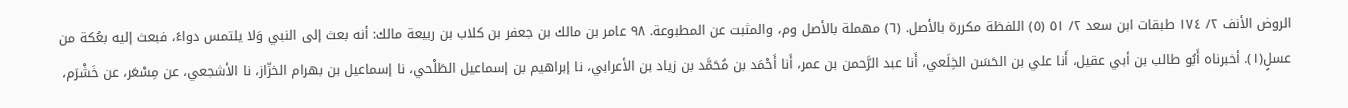الروض الأنف ٢/ ١٧٤ طبقات ابن سعد ٢/ ٥١ (٥) اللفظة مكررة بالأصل. (٦) مهملة بالأصل وم، والمثبت عن المطبوعة. ٩٨ عامر بن مالك بن جعفر بن كلاب بن ربيعة مالك: أنه بعث إلى النبي وَلا يلتمس دواءً، فبعث إليه بعُكة من عسلٍ(١). أخبرناه أَبُو طالب بن أبي عقيل، أَنا علي بن الحَسَن الخِلَعي، أَنا عبد الرَّحمن بن عمر، أَنا أَحْمَد بن مُحَمَّد بن زياد بن الأعرابي، نا إبراهيم بن إسماعيل الطَلْحي، نا إسماعيل بن بهرام الخزّاز، نا الأشجعي، عن مِسْعَر، عن خَشْرَم،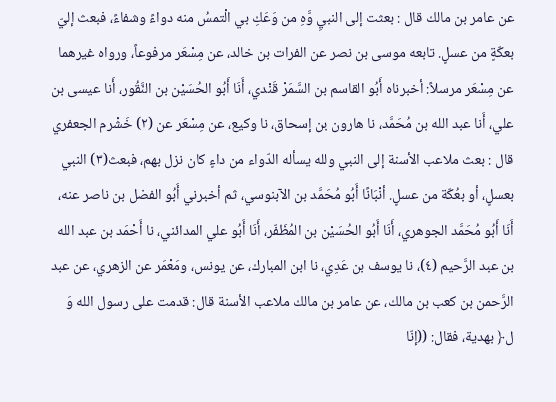عن عامر بن مالك قال : بعثت إلى النبيِ وَّهِ من وَعَكِ بي الْتمسُ منه دواءً وشفاءً، فبعث إليّ بعكّةٍ من عسلٍ. تابعه موسى بن نصر عن الفرات بن خالد، عن مِسْعَر مرفوعاً، ورواه غيرهما عن مِسْعَر مرسلاً: أخبرناه أَبُو القاسم بن السَّمَرْ قَنْدي، أَنَا أَبُو الحُسَيْن بن النَّقُور، أَنا عيسى بن علي، أَنا عبد الله بن مُحَمَّد، نا هارون بن إسحاق، نا وكيع، عن مِسْعَر عن (٢) خَشْرم الجعفري قال : بعث ملاعب الأسنة إلى النبي ولله يسأله الدّواء من داءٍ كان نزل بهم، فبعث(٣) النبي بعسلٍ، أو بعُكّة من عسلٍ. أنْبَانًا أَبُو مُحَمَّد بن الآبنوسي، ثم أخبرني أَبُو الفضل بن ناصر عنه، أَنَا أَبُو مُحَمَّد الجوهري، أَنَا أَبُو الحُسَيْن بن المُظَفّر، أَنَا أَبُو علي المدائني، نا أَحْمَد بن عبد الله بن عبد الرَّحيم (٤)، نا يوسف بن عَدِي، نا ابن المبارك، عن يونس، ومَعْمَر عن الزهري، عن عبد الرَّحمن بن كعب بن مالك، عن عامر بن مالك ملاعب الأسنة قال: قدمت على رسول الله وَ ل﴿ بهدية، فقال: ((إنّا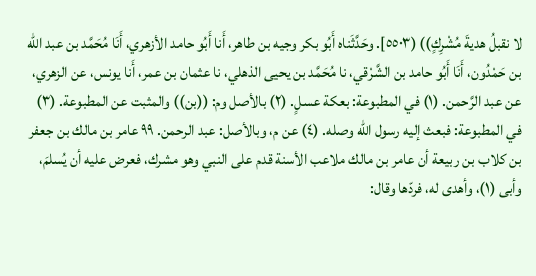لا نقبلُ هديةَ مُشْرِكٍ)) (٥٥٠٣]. وحَدَّثَناه أَبُو بكر وجيه بن طاهر، أَنا أَبُو حامد الأزهري، أَنَا مُحَمَّد بن عبد اللّه بن حَمْدُون، أَنَا أَبُو حامد بن الشَّرْقي، نا مُحَمَّد بن يحيى الذهلي، نا عثمان بن عمر، أَنا يونس، عن الزهري، عن عبد الرَّحمن. (١) في المطبوعة: بعكة عسلٍ. (٢) بالأصل وم: ((بن)) والمثبت عن المطبوعة. (٣) في المطبوعة: فبعث إليه رسول الله وصله. (٤) عن م، وبالأصل: عبد الرحمن. ٩٩ عامر بن مالك بن جعفر بن كلاب بن ربيعة أن عامر بن مالك ملاعب الأسنة قدم على النبي وهو مشرك، فعرض عليه أن يُسلمَ، وأبى (١)، وأهدى له، فردّها وقال: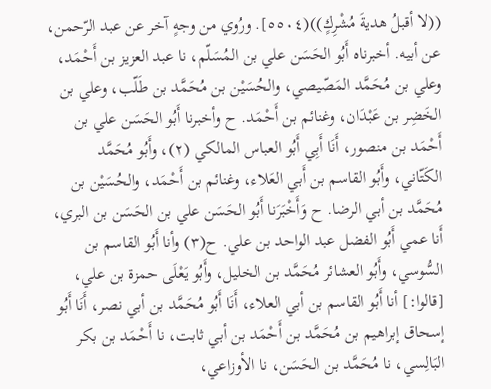((لا أقبلُ هديةَ مُشْرِكٍ))(٥٥٠٤]. ورُوي من وجهٍ آخر عن عبد الرّحمن، عن أبيه. أخبرناه أَبُو الحَسَن علي بن المُسَلّم، نا عبد العزيز بن أَحْمَد، وعلي بن مُحَمَّد المَصّيصي، والحُسَيْن بن مُحَمَّد بن طَلّب، وعلي بن الخَضِر بن عَبْدَان، وغنائم بن أَحْمَد. ح وأخبرنا أَبُو الحَسَن علي بن أَحْمَد بن منصور، أَنَا أَبِي أَبُو العباس المالكي (٢)، وأَبُو مُحَمَّد الكَتّاني، وأَبُو القاسم بن أَبي العَلاء، وغنائم بن أَحْمَد، والحُسَيْن بن مُحَمَّد بن أبي الرضا. ح وَأَخْبَرَنا أَبُو الحَسَن علي بن الحَسَن بن البري، أَنا عمي أَبُو الفضل عبد الواحد بن علي. ح(٣) وأنا أَبُو القاسم بن السُّوسي، وأَبُو العشائر مُحَمَّد بن الخليل، وأَبُو يَعْلَى حمزة بن علي، [قالوا:] أنا أَبُو القاسم بن أبي العلاء، أَنَا أَبُو مُحَمَّد بن أبي نصر، أَنَا أَبُو إسحاق إبراهيم بن مُحَمَّد بن أَحْمَد بن أبي ثابت، نا أَحْمَد بن بكر البَالِسي، نا مُحَمَّد بن الحَسَن، نا الأوزاعي،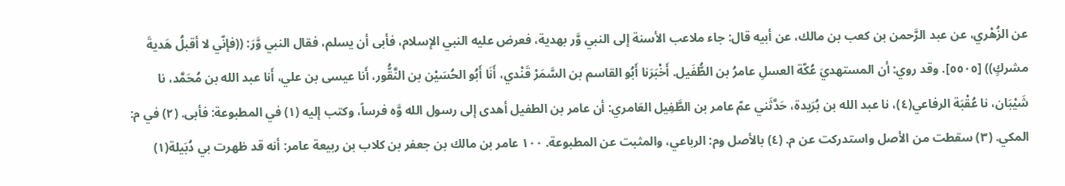عن الزُهْري، عن عبد الرَّحمن بن كعب بن مالك، عن أبيه قال: جاء ملاعب الأسنة إلى النبي وَّر بهدية، فعرض عليه النبي الإسلام، فأبى أن يسلم، فقال النبي وَّرَ: ((فإنّي لا أقبلُ هَديةَ مشركٍ)) [٥٥٠٥]. وقد روي: أن المستهديَ عُكّة العسلِ عامرُ بن الطُّفَيل. أَخْبَرَنا أَبُو القاسم بن السَّمَرْ قَنْدي، أَنَا أَبُو الحُسَيْن بن النَّقُّور، أَنا عيسى بن علي، أَنا عبد الله بن مُحَمَّد، نا شَيْبَان، نا عُقْبَة الرفاعي(٤)، نا عبد الله بن بُرَيدة، حَدَّثَني عمّ عامر بن الطَّفِيل العَامري: أن عامر بن الطفيل أهدى إلى رسول الله وَّه فرساً، وكتب إليه (١) في المطبوعة: فأبى. (٢) في م: المكي. (٣) سقطت من الأصل واستدركت عن م. (٤) بالأصل وم: الرباعي، والمثبت عن المطبوعة. ١٠٠ عامر بن مالك بن جعفر بن كلاب بن ربيعة عامر: أنه قد ظهرت بي دُبَيلة(١)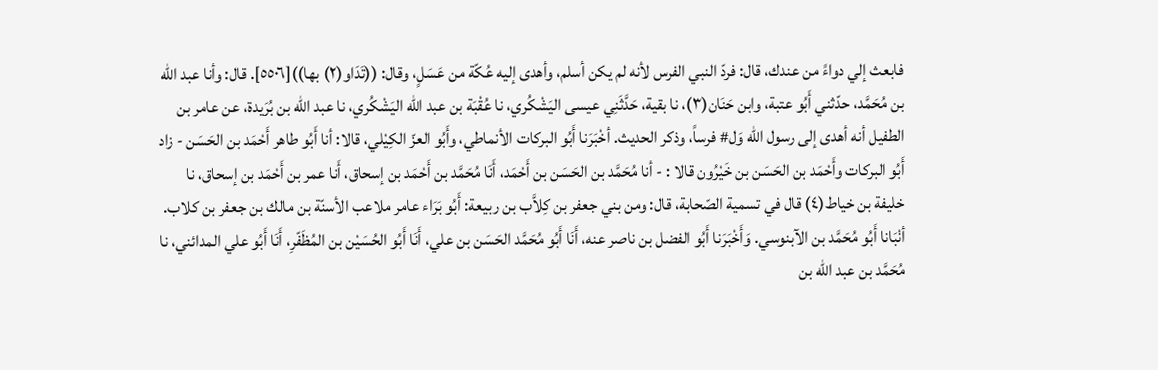فابعث إلي دواءً من عندك، قال: فردّ النبي الفرس لأنه لم يكن أسلم، وأهدى إليه عُكّة من عَسَلٍ، وقال: ((تَدَاو(٢) بها))[٥٥٠٦]. قال: وأنا عبد اللّه بن مُحَمَّد، حدّثني أَبُو عتبة، وابن حَنَان(٣)، نا بقية، حَدَّثَنِي عيسى اليَشْكُري، نا عُقْبَة بن عبد اللّه اليَشْكُري، نا عبد اللّه بن بُرَيدة، عن عامر بن الطفيل أنه أهدى إلى رسول الله وَل# فرساً، وذكر الحديث. أخْبَرَنا أَبُو البركات الأنماطي، وأَبُو العزّ الكِيْلي، قالا: أنا أَبُو طاهر أَحْمَد بن الحَسَن - زاد أَبُو البركات وأَحْمَد بن الحَسَن بن خَيْرُون قالا : - أنا مُحَمَّد بن الحَسَن بن أَحْمَد، أَنَا مُحَمَّد بن أَحْمَد بن إسحاق، أَنا عمر بن أَحْمَد بن إسحاق، نا خليفة بن خياط(٤) قال في تسمية الصّحابة، قال: ومن بني جعفر بن كِلاَّب بن ربيعة: أَبُو بَرَاء عامر ملاعب الأسنّة بن مالك بن جعفر بن كلاب. أنْبَانا أَبُو مُحَمَّد بن الآبنوسي. وَأَخْبَرَنا أَبُو الفضل بن ناصر عنه، أَنَا أَبُو مُحَمَّد الحَسَن بن علي، أَنَا أَبُو الحُسَيْن بن المُظَفّرِ، أَنَا أَبُو علي المدائني، نا مُحَمَّد بن عبد اللّه بن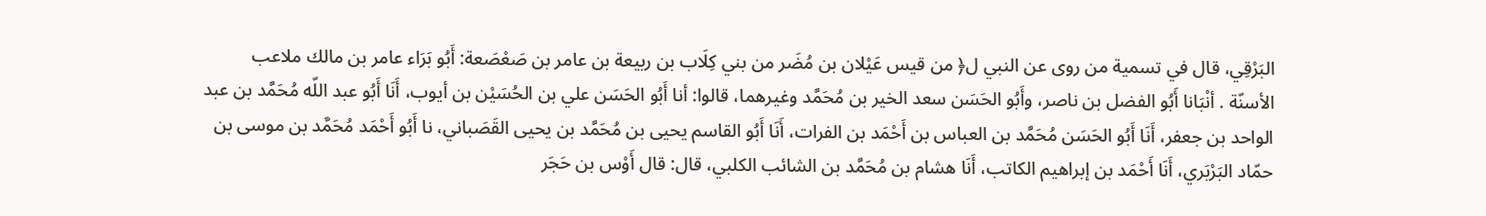البَرْقِي، قال في تسمية من روى عن النبي ل﴿ من قيس عَيْلان بن مُضَر من بني كِلَاب بن ربيعة بن عامر بن صَعْصَعة: أَبُو بَرَاء عامر بن مالك ملاعب الأسنّة . أنْبَانا أَبُو الفضل بن ناصر، وأَبُو الحَسَن سعد الخير بن مُحَمَّد وغيرهما، قالوا: أنا أَبُو الحَسَن علي بن الحُسَيْن بن أيوب، أَنَا أَبُو عبد اللّه مُحَمَّد بن عبد الواحد بن جعفر، أَنَا أَبُو الحَسَن مُحَمَّد بن العباس بن أَحْمَد بن الفرات، أَنَا أَبُو القاسم يحيى بن مُحَمَّد بن يحيى القَصَباني، نا أَبُو أَحْمَد مُحَمَّد بن موسى بن حمّاد البَرْبَري، أَنَا أَحْمَد بن إبراهيم الكاتب، أَنَا هشام بن مُحَمَّد بن الشائب الكلبي، قال: قال أَوْس بن حَجَر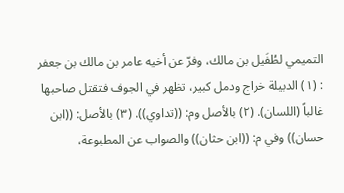التميمي لطُفَيل بن مالك، وفرّ عن أخيه عامر بن مالك بن جعفر : (١) الدبيلة خراج ودمل كبير، تظهر في الجوف فتقتل صاحبها غالباً (اللسان). (٢) بالأصل وم: ((تداوي)). (٣) بالأصل: ((ابن حسان)) وفي م: ((ابن حثان)) والصواب عن المطبوعة،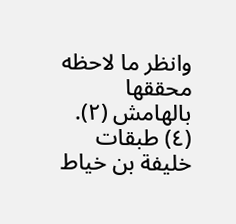وانظر ما لاحظه محققها بالهامش (٢). (٤) طبقات خليفة بن خياط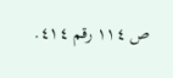ص ١١٤ رقم ٤١٤.